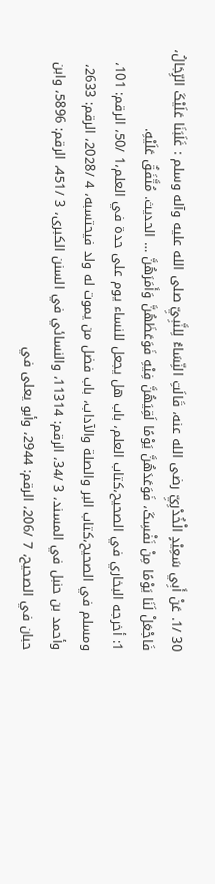30 /1. عَنْ أَبِي سَعِيْدٍ الْخُدْرِيِّ رضی الله عنه، قَالَتِ النِّسَاءُ لِلنَّبِيِّ صلی الله عليه وآله وسلم : غَلَبَنَا عَلَيْکَ الرِّجَالُ، فَاجْعَلْ لَنَا يَوْمًا مِنْ نَفْسِکَ، فَوَعَدَهُنَّ يَوْمًا لَقِيَهُنَّ فِيْهِ فَوَعَظَهُنَّ وَأَمَرَهُنَّ … الحديث. مُتَّفَقٌ عَلَيْهِ.
1: أخرجه البخاري في الصحيح،کتاب العلم، باب هل يجعل للنساء يوم علی حدة في العلم،1 /50، الرقم: 101، ومسلم في الصحيح،کتاب البر والصلة والآداب، باب فضل من يموت له ولد فيحتسبه، 4 /2028، الرقم: 2633، وأحمد بن حنبل في المسند، 3 /34، الرقم: 11314، والنسائي في السنن الکبری، 3 /451، الرقم: 5896، وابن حبان في الصحيح، 7 /206، الرقم: 2944، وأبو يعلی في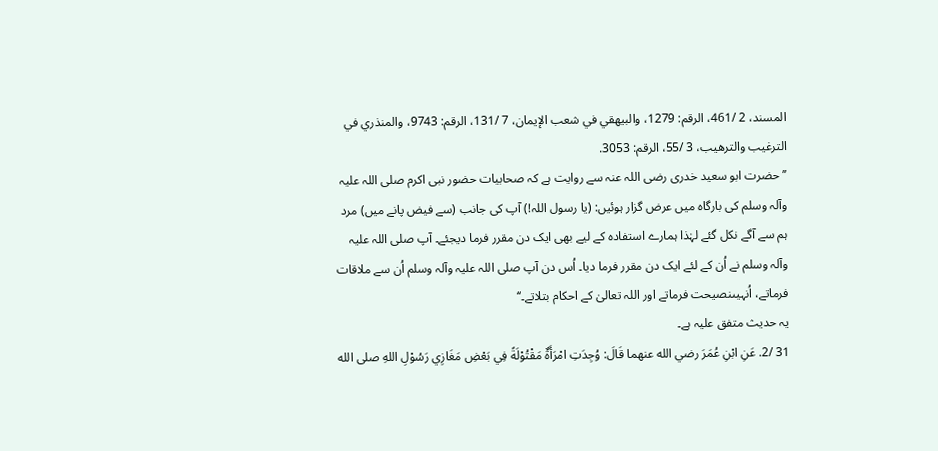المسند، 2 /461، الرقم: 1279، والبيهقي في شعب الإيمان، 7 /131، الرقم: 9743، والمنذري في الترغيب والترهيب، 3 /55، الرقم: 3053.
’’حضرت ابو سعید خدری رضی اللہ عنہ سے روایت ہے کہ صحابیات حضور نبی اکرم صلی اللہ علیہ وآلہ وسلم کی بارگاہ میں عرض گزار ہوئیں: (یا رسول اللہ!) آپ کی جانب (سے فیض پانے میں) مرد ہم سے آگے نکل گئے لہٰذا ہمارے استفادہ کے لیے بھی ایک دن مقرر فرما دیجئے۔ آپ صلی اللہ علیہ وآلہ وسلم نے اُن کے لئے ایک دن مقرر فرما دیا۔ اُس دن آپ صلی اللہ علیہ وآلہ وسلم اُن سے ملاقات فرماتے، اُنہیںنصیحت فرماتے اور اللہ تعالیٰ کے احکام بتلاتے۔‘‘
یہ حدیث متفق علیہ ہے۔
31 /2. عَنِ ابْنِ عُمَرَ رضي الله عنهما قَالَ: وُجِدَتِ امْرَأَةٌ مَقْتُوْلَةً فِي بَعْضِ مَغَازِي رَسُوْلِ اللهِ صلی الله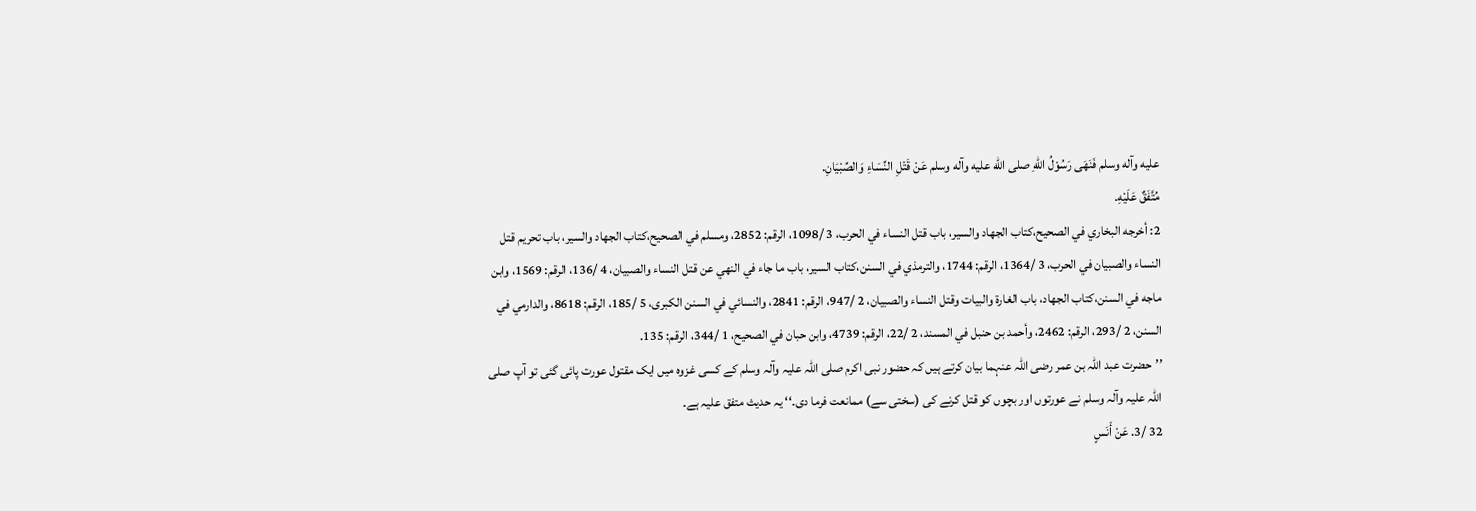عليه وآله وسلم فَنَهَی رَسُوْلُ اللهِ صلی الله عليه وآله وسلم عَنْ قَتْلِ النِّسَاءِ وَالصِّبْيَانِ.
مُتَّفَقٌ عَلَيْهِ.
2: أخرجه البخاري في الصحيح،کتاب الجهاد والسير، باب قتل النساء في الحرب، 3 /1098، الرقم: 2852، ومسلم في الصحيح،کتاب الجهاد والسير، باب تحريم قتل النساء والصبيان في الحرب، 3 /1364، الرقم: 1744، والترمذي في السنن،کتاب السير، باب ما جاء في النهي عن قتل النساء والصبيان، 4 /136، الرقم: 1569، وابن ماجه في السنن،کتاب الجهاد، باب الغارة والبيات وقتل النساء والصبيان، 2 /947، الرقم: 2841، والنسائي في السنن الکبری، 5 /185، الرقم: 8618، والدارمي في السنن، 2 /293، الرقم: 2462، وأحمد بن حنبل في المسند، 2 /22، الرقم: 4739، وابن حبان في الصحيح، 1 /344، الرقم: 135.
’’حضرت عبد اللہ بن عمر رضی اللہ عنہما بیان کرتے ہیں کہ حضور نبی اکرم صلی اللہ علیہ وآلہ وسلم کے کسی غزوہ میں ایک مقتول عورت پائی گئی تو آپ صلی اللہ علیہ وآلہ وسلم نے عورتوں اور بچوں کو قتل کرنے کی (سختی سے) ممانعت فرما دی۔‘‘ یہ حدیث متفق علیہ ہے۔
32 /3. عَنْ أَنَسٍ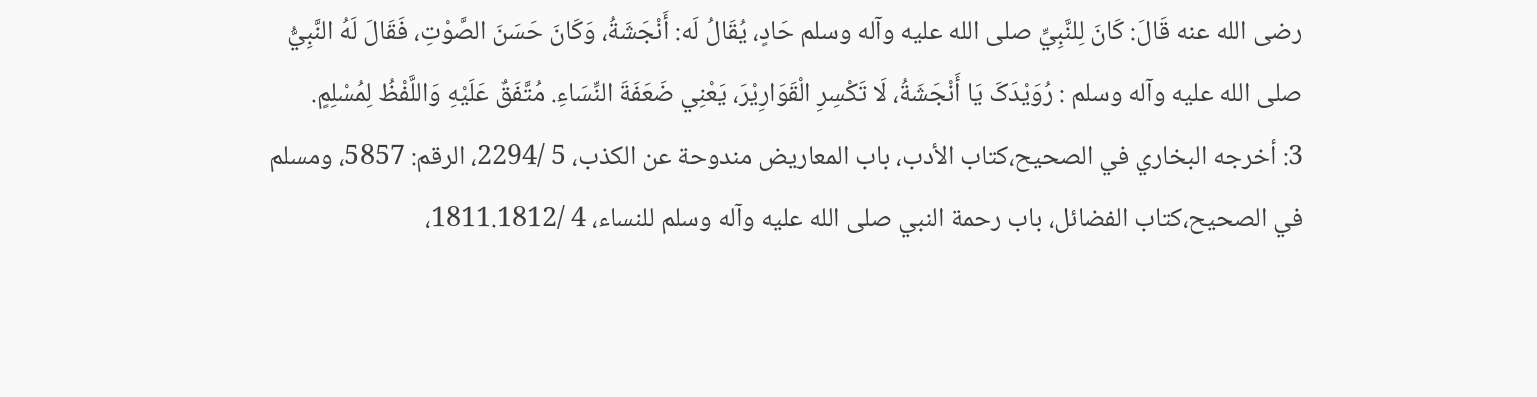رضی الله عنه قَالَ: کَانَ لِلنَّبِيِّ صلی الله عليه وآله وسلم حَادٍ، يُقَالُ لَه: أَنْجَشَةُ، وَکَانَ حَسَنَ الصَّوْتِ، فَقَالَ لَهُ النَّبِيُّ صلی الله عليه وآله وسلم : رُوَيْدَکَ يَا أَنْجَشَةُ، لَا تَکْسِرِ الْقَوَارِيْرَ، يَعْنِي ضَعَفَةَ النِّسَاءِ. مُتَّفَقٌ عَلَيْهِ وَاللَّفْظُ لِمُسْلِمٍ.
3: أخرجه البخاري في الصحيح،کتاب الأدب، باب المعاريض مندوحة عن الکذب، 5 /2294، الرقم: 5857، ومسلم في الصحيح،کتاب الفضائل، باب رحمة النبي صلی الله عليه وآله وسلم للنساء، 4 /1811.1812،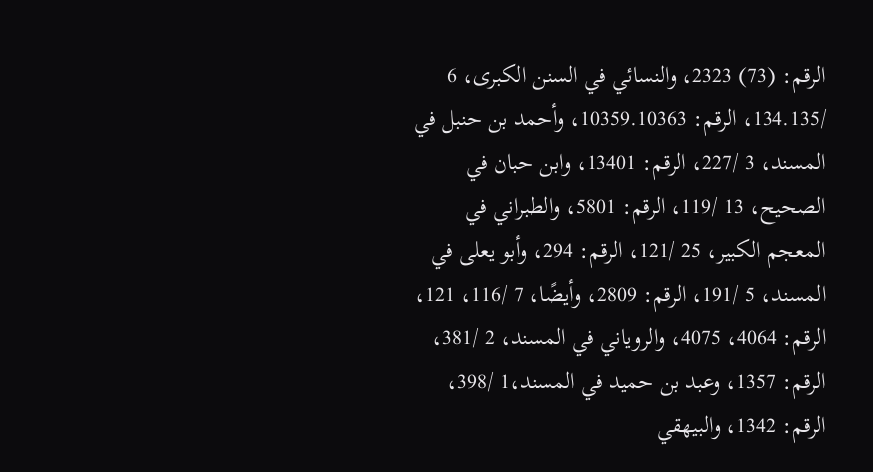الرقم: (73) 2323، والنسائي في السنن الکبری، 6 /134.135، الرقم: 10359.10363، وأحمد بن حنبل في المسند، 3 /227، الرقم: 13401، وابن حبان في الصحيح، 13 /119، الرقم: 5801، والطبراني في المعجم الکبير، 25 /121، الرقم: 294، وأبو يعلی في المسند، 5 /191، الرقم: 2809، وأيضًا، 7 /116، 121، الرقم: 4064، 4075، والروياني في المسند، 2 /381، الرقم: 1357، وعبد بن حميد في المسند،1 /398، الرقم: 1342، والبيهقي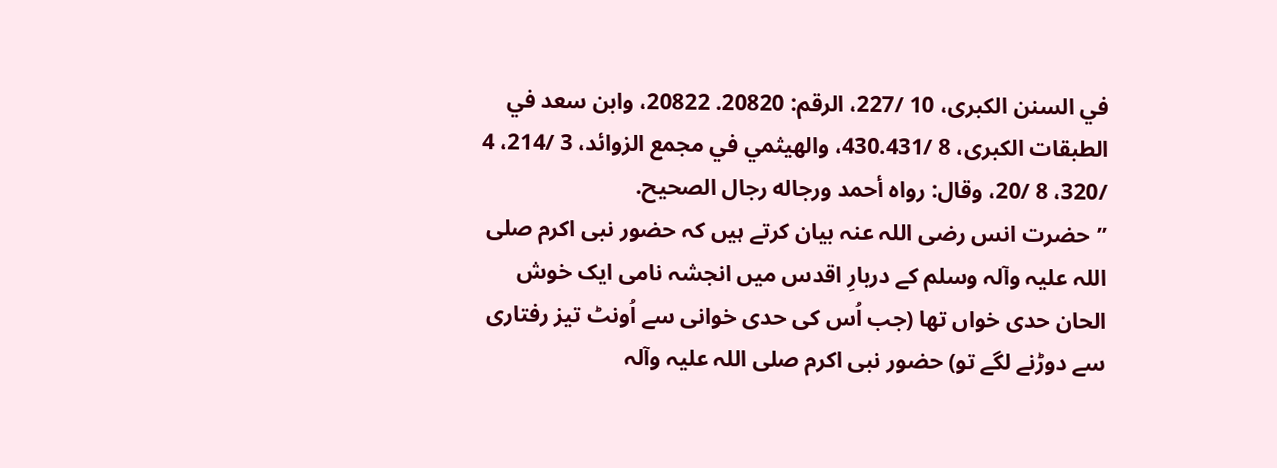في السنن الکبری، 10 /227، الرقم: 20820. 20822، وابن سعد في الطبقات الکبری، 8 /430.431، والهيثمي في مجمع الزوائد، 3 /214، 4 /320، 8 /20، وقال: رواه أحمد ورجاله رجال الصحيح.
’’حضرت انس رضی اللہ عنہ بیان کرتے ہیں کہ حضور نبی اکرم صلی اللہ علیہ وآلہ وسلم کے دربارِ اقدس میں انجشہ نامی ایک خوش الحان حدی خواں تھا (جب اُس کی حدی خوانی سے اُونٹ تیز رفتاری سے دوڑنے لگے تو) حضور نبی اکرم صلی اللہ علیہ وآلہ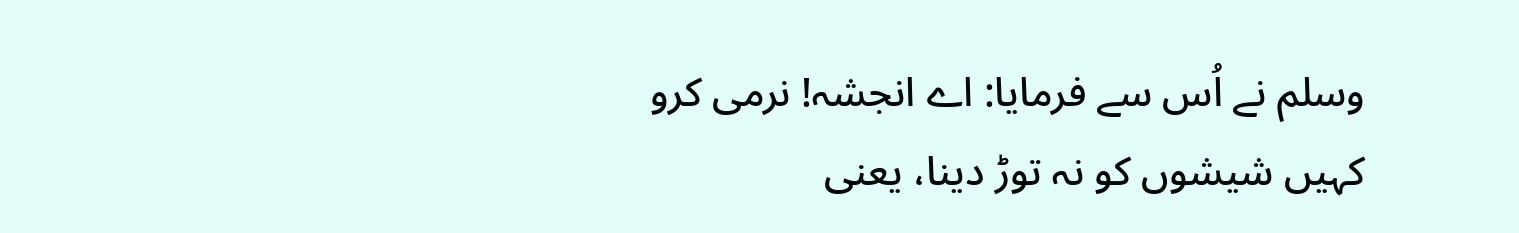وسلم نے اُس سے فرمایا: اے انجشہ! نرمی کرو کہیں شیشوں کو نہ توڑ دینا، یعنی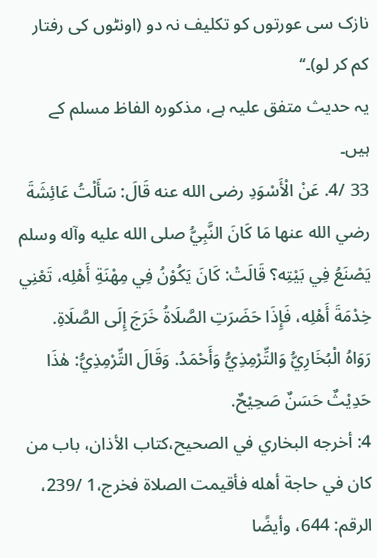نازک سی عورتوں کو تکلیف نہ دو (اونٹوں کی رفتار کم کر لو)۔‘‘
یہ حدیث متفق علیہ ہے، مذکورہ الفاظ مسلم کے ہیں۔
33 /4. عَنْ الْأَسْوَدِ رضی الله عنه قَالَ: سَأَلْتُ عَائِشَةَ رضي الله عنها مَا کَانَ النَّبِيُّ صلی الله عليه وآله وسلم يَصْنَعُ فِي بَيْتِه؟ قَالَتْ: کَانَ يَکُوْنُ فِي مِهْنَةِ أَهْلِه، تَعْنِي خِدْمَةَ أَهْلِه، فَإِذَا حَضَرَتِ الصَّلَاةُ خَرَجَ إِلَی الصَّلَاةِ.
رَوَاهُ الْبُخَارِيُّ وَالتِّرْمِذِيُّ وَأَحْمَدُ. وَقَالَ التِّرْمِذِيُّ: هٰذَا حَدِيْثٌ حَسَنٌ صَحِيْحٌ.
4: أخرجه البخاري في الصحيح،کتاب الأذان، باب من کان في حاجة أهله فأقيمت الصلاة فخرج،1 /239، الرقم: 644، وأيضًا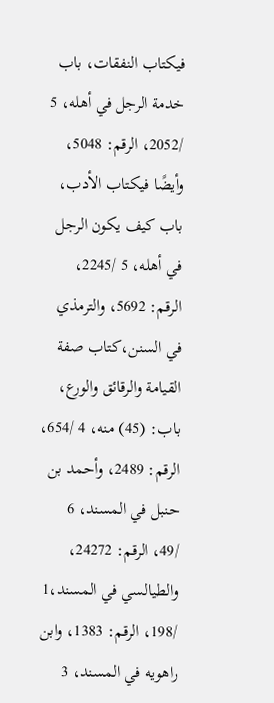فيکتاب النفقات، باب خدمة الرجل في أهله، 5 /2052، الرقم: 5048، وأيضًا فيکتاب الأدب، باب کيف يکون الرجل في أهله، 5 /2245، الرقم: 5692، والترمذي في السنن،کتاب صفة القيامة والرقائق والورع، باب: (45) منه، 4 /654، الرقم: 2489، وأحمد بن حنبل في المسند، 6 /49، الرقم: 24272، والطيالسي في المسند،1 /198، الرقم: 1383، وابن راهويه في المسند، 3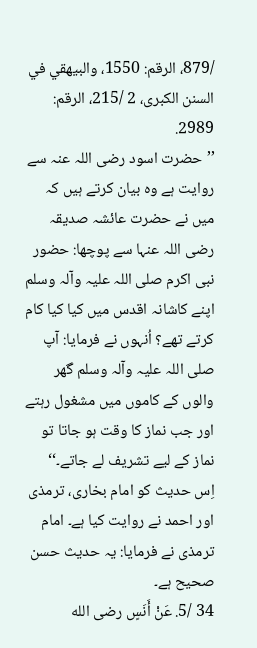/879، الرقم: 1550، والبيهقي في السنن الکبری، 2 /215، الرقم: 2989.
’’حضرت اسود رضی اللہ عنہ سے روایت ہے وہ بیان کرتے ہیں کہ میں نے حضرت عائشہ صدیقہ رضی اللہ عنہا سے پوچھا: حضور نبی اکرم صلی اللہ علیہ وآلہ وسلم اپنے کاشانہ اقدس میں کیا کیا کام کرتے تھے؟ اُنہوں نے فرمایا: آپ صلی اللہ علیہ وآلہ وسلم گھر والوں کے کاموں میں مشغول رہتے اور جب نماز کا وقت ہو جاتا تو نماز کے لیے تشریف لے جاتے۔‘‘
اِس حدیث کو امام بخاری، ترمذی اور احمد نے روایت کیا ہے۔ امام ترمذی نے فرمایا: یہ حدیث حسن صحیح ہے۔
34 /5. عَنْ أَنَسٍ رضی الله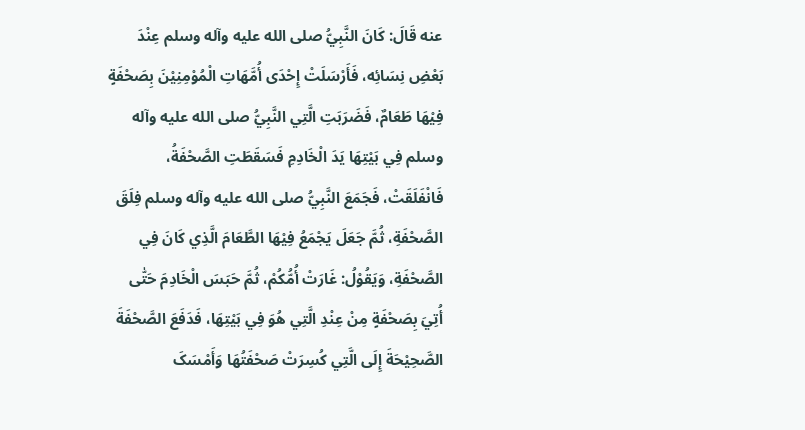عنه قَالَ: کَانَ النَّبِيُّ صلی الله عليه وآله وسلم عِنْدَ بَعْضِ نِسَائِه، فَأَرْسَلَتْ إِحْدَی أُمَّهَاتِ الْمُوْمِنِيْنَ بِصَحْفَةٍ فِيْهَا طَعَامٌ، فَضَرَبَتِ الَّتِي النَّبِيُّ صلی الله عليه وآله وسلم فِي بَيْتِهَا يَدَ الْخَادِمِ فَسَقَطَتِ الصَّحْفَةُ، فَانْفَلَقَتْ، فَجَمَعَ النَّبِيُّ صلی الله عليه وآله وسلم فِلَقَ الصَّحْفَةِ، ثُمَّ جَعَلَ يَجْمَعُ فِيْهَا الطَّعَامَ الَّذِي کَانَ فِي الصَّحْفَةِ، وَيَقُوْلُ: غَارَتْ أُمُّکُمْ، ثُمَّ حَبَسَ الْخَادِمَ حَتّٰی أُتِيَ بِصَحْفَةٍ مِنْ عِنْدِ الَّتِي هُوَ فِي بَيْتِهَا، فَدَفَعَ الصَّحْفَةَ الصَّحِيْحَةَ إِلَی الَّتِي کُسِرَتْ صَحْفَتُهَا وَأَمْسَکَ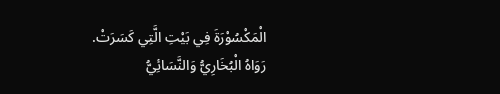الْمَکْسُوْرَةَ فِي بَيْتِ الَّتِي کَسَرَتْ.
رَوَاهُ الْبُخَارِيُّ وَالنَّسَائِيُّ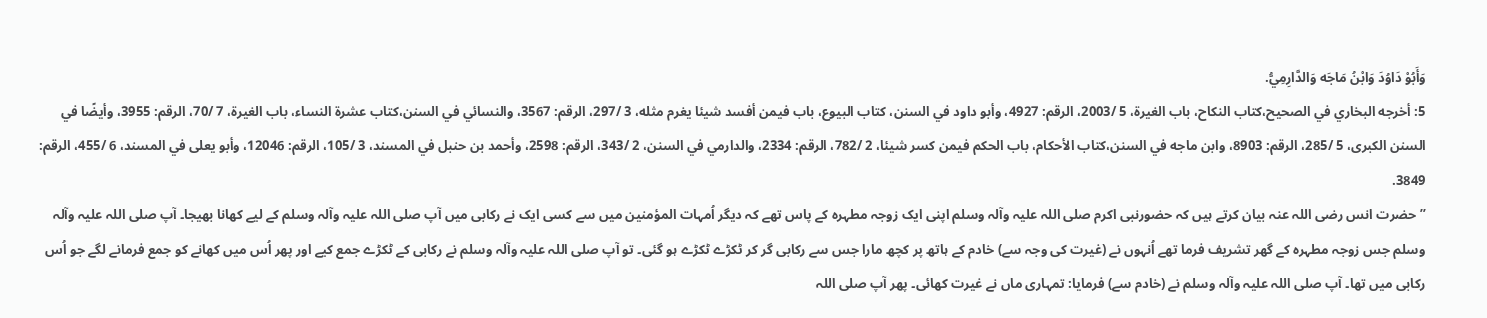وَأَبُوْ دَاوُدَ وَابْنُ مَاجَه وَالدَّارِمِيُّ.
5: أخرجه البخاري في الصحيح،کتاب النکاح، باب الغيرة، 5 /2003، الرقم: 4927، وأبو داود في السنن، کتاب البيوع، باب فيمن أفسد شيئا يغرم مثله، 3 /297، الرقم: 3567، والنسائي في السنن،کتاب عشرة النساء، باب الغيرة، 7 /70، الرقم: 3955، وأيضًا في السنن الکبری، 5 /285، الرقم: 8903، وابن ماجه في السنن،کتاب الأحکام، باب الحکم فيمن کسر شيئا، 2 /782، الرقم: 2334، والدارمي في السنن، 2 /343، الرقم: 2598، وأحمد بن حنبل في المسند، 3 /105، الرقم: 12046، وأبو يعلی في المسند، 6 /455، الرقم: 3849.
’’حضرت انس رضی اللہ عنہ بیان کرتے ہیں کہ حضورنبی اکرم صلی اللہ علیہ وآلہ وسلم اپنی ایک زوجہ مطہرہ کے پاس تھے کہ دیگر اُمہات المؤمنین میں سے کسی ایک نے رکابی میں آپ صلی اللہ علیہ وآلہ وسلم کے لیے کھانا بھیجا۔ آپ صلی اللہ علیہ وآلہ وسلم جس زوجہ مطہرہ کے گھر تشریف فرما تھے اُنہوں نے (غیرت کی وجہ سے) خادم کے ہاتھ پر کچھ مارا جس سے رکابی گر کر ٹکڑے ٹکڑے ہو گئی۔ تو آپ صلی اللہ علیہ وآلہ وسلم نے رکابی کے ٹکڑے جمع کیے اور پھر اُس میں کھانے کو جمع فرمانے لگے جو اُس رکابی میں تھا۔ آپ صلی اللہ علیہ وآلہ وسلم نے (خادم سے) فرمایا: تمہاری ماں نے غیرت کھائی۔ پھر آپ صلی اللہ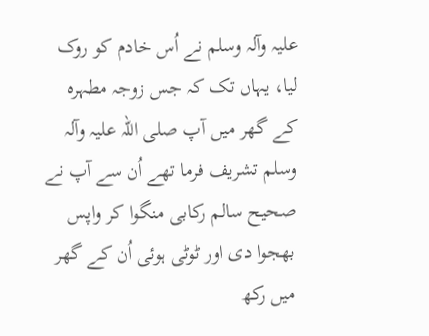علیہ وآلہ وسلم نے اُس خادم کو روک لیا، یہاں تک کہ جس زوجہ مطہرہ کے گھر میں آپ صلی اللہ علیہ وآلہ وسلم تشریف فرما تھے اُن سے آپ نے صحیح سالم رکابی منگوا کر واپس بھجوا دی اور ٹوٹی ہوئی اُن کے گھر میں رکھ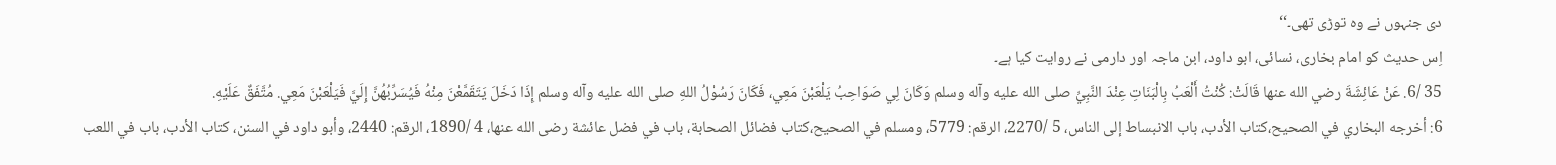دی جنہوں نے وہ توڑی تھی۔‘‘
اِس حدیث کو امام بخاری، نسائی، ابو داود، ابن ماجہ اور دارمی نے روایت کیا ہے۔
35 /6. عَنْ عَائِشَةَ رضي الله عنها قَالَتْ: کُنْتُ أَلْعَبُ بِالْبَنَاتِ عِنْدَ النَّبِيِّ صلی الله عليه وآله وسلم وَکَانَ لِي صَوَاحِبُ يَلْعَبْنَ مَعِي، فَکَانَ رَسُوْلُ اللهِ صلی الله عليه وآله وسلم إِذَا دَخَلَ يَتَقَمَّعْنَ مِنْهُ فَيُسَرِّبُهُنَّ إِلَيَّ فَيَلْعَبْنَ مَعِي. مُتَّفَقٌ عَلَيْهِ.
6: أخرجه البخاري في الصحيح،کتاب الأدب، باب الانبساط إلی الناس، 5 /2270، الرقم: 5779، ومسلم في الصحيح،کتاب فضائل الصحابة، باب في فضل عائشة رضی الله عنها، 4 /1890، الرقم: 2440، وأبو داود في السنن، کتاب الأدب، باب في اللعب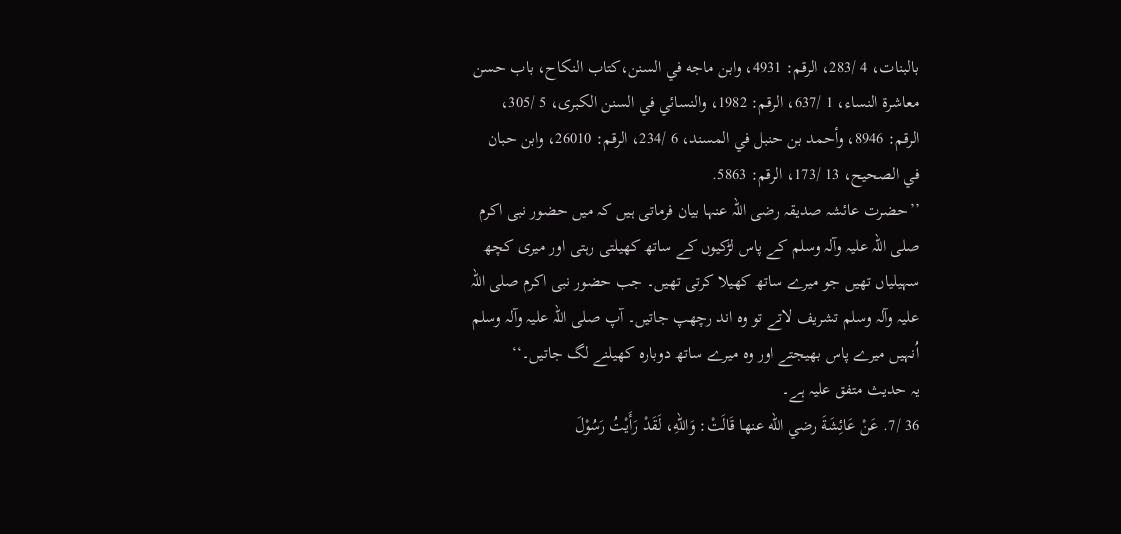بالبنات، 4 /283، الرقم: 4931، وابن ماجه في السنن،کتاب النکاح، باب حسن معاشرة النساء، 1 /637، الرقم: 1982، والنسائي في السنن الکبری، 5 /305، الرقم: 8946، وأحمد بن حنبل في المسند، 6 /234، الرقم: 26010، وابن حبان في الصحيح، 13 /173، الرقم: 5863.
’’حضرت عائشہ صدیقہ رضی اللہ عنہا بیان فرماتی ہیں کہ میں حضور نبی اکرم صلی اللہ علیہ وآلہ وسلم کے پاس لڑکیوں کے ساتھ کھیلتی رہتی اور میری کچھ سہیلیاں تھیں جو میرے ساتھ کھیلا کرتی تھیں۔ جب حضور نبی اکرم صلی اللہ علیہ وآلہ وسلم تشریف لاتے تو وہ اند رچھپ جاتیں۔ آپ صلی اللہ علیہ وآلہ وسلم اُنہیں میرے پاس بھیجتے اور وہ میرے ساتھ دوبارہ کھیلنے لگ جاتیں۔‘‘
یہ حدیث متفق علیہ ہے۔
36 /7. عَنْ عَائِشَةَ رضي الله عنها قَالَتْ: وَاللهِ، لَقَدْ رَأَيْتُ رَسُوْلَ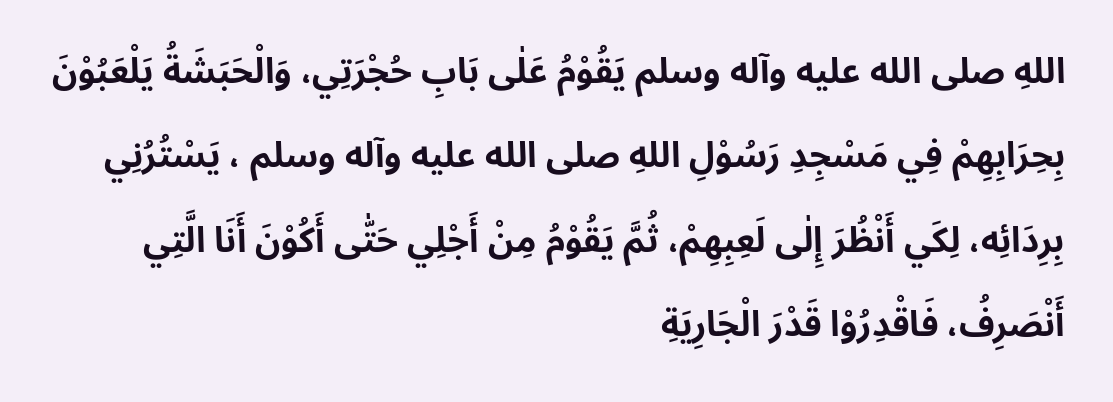اللهِ صلی الله عليه وآله وسلم يَقُوْمُ عَلٰی بَابِ حُجْرَتِي، وَالْحَبَشَةُ يَلْعَبُوْنَ بِحِرَابِهِمْ فِي مَسْجِدِ رَسُوْلِ اللهِ صلی الله عليه وآله وسلم ، يَسْتُرُنِي بِرِدَائِه، لِکَي أَنْظُرَ إِلٰی لَعِبِهِمْ، ثُمَّ يَقُوْمُ مِنْ أَجْلِي حَتّٰی أَکُوْنَ أَنَا الَّتِي أَنْصَرِفُ، فَاقْدِرُوْا قَدْرَ الْجَارِيَةِ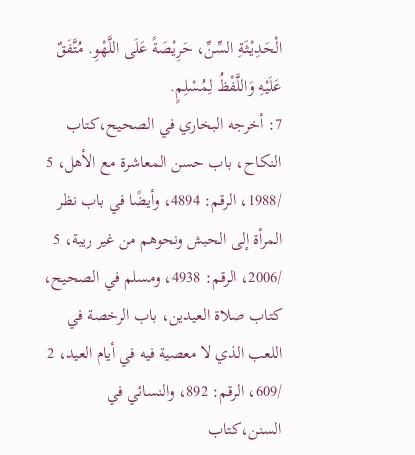الْحَدِيْثَةِ السِّنِّ، حَرِيْصَةً عَلَی اللَّهْوِ. مُتَّفَقٌ عَلَيْهِ وَاللَّفْظُ لِمُسْلِمٍ.
7: أخرجه البخاري في الصحيح،کتاب النکاح، باب حسن المعاشرة مع الأهل، 5 /1988، الرقم: 4894، وأيضًا في باب نظر المرأة إلی الحبش ونحوهم من غير ريبة، 5 /2006، الرقم: 4938، ومسلم في الصحيح، کتاب صلاة العيدين، باب الرخصة في اللعب الذي لا معصية فيه في أيام العيد، 2 /609، الرقم: 892، والنسائي في السنن،کتاب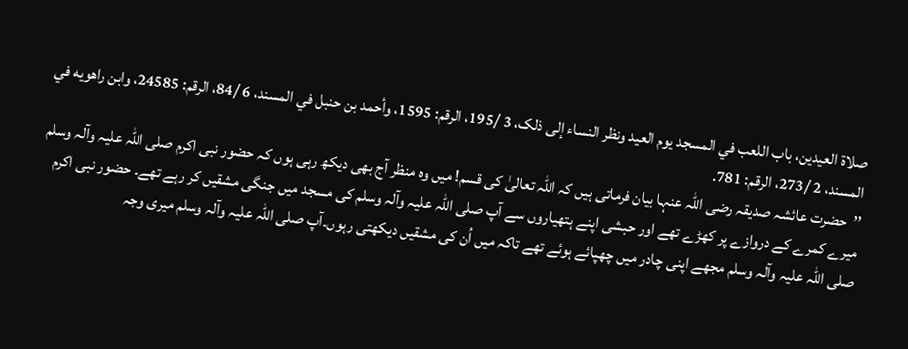صلاة العيدين، باب اللعب في المسجد يوم العيد ونظر النساء إلی ذلک، 3 /195، الرقم: 1595، وأحمد بن حنبل في المسند، 6 /84، الرقم: 24585، وابن راهويه في المسند، 2 /273، الرقم: 781.
’’حضرت عائشہ صدیقہ رضی اللہ عنہا بیان فرماتی ہیں کہ اللہ تعالیٰ کی قسم! میں وہ منظر آج بھی دیکھ رہی ہوں کہ حضور نبی اکرم صلی اللہ علیہ وآلہ وسلم میرے کمرے کے دروازے پر کھڑے تھے اور حبشی اپنے ہتھیاروں سے آپ صلی اللہ علیہ وآلہ وسلم کی مسجد میں جنگی مشقیں کر رہے تھے۔ حضور نبی اکرم صلی اللہ علیہ وآلہ وسلم مجھے اپنی چادر میں چھپائے ہوئے تھے تاکہ میں اُن کی مشقیں دیکھتی رہوں۔آپ صلی اللہ علیہ وآلہ وسلم میری وجہ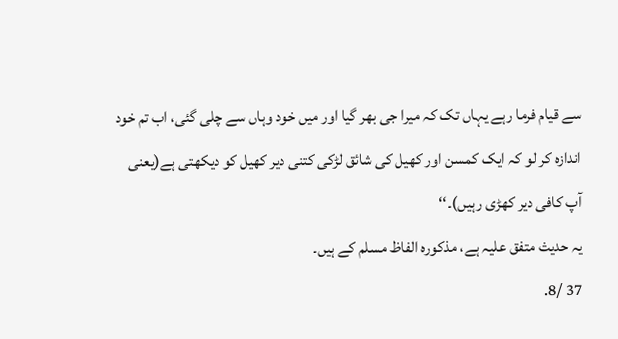سے قیام فرما رہے یہاں تک کہ میرا جی بھر گیا اور میں خود وہاں سے چلی گئی، اب تم خود اندازہ کر لو کہ ایک کمسن اور کھیل کی شائق لڑکی کتنی دیر کھیل کو دیکھتی ہے(یعنی آپ کافی دیر کھڑی رہیں)۔‘‘
یہ حدیث متفق علیہ ہے، مذکورہ الفاظ مسلم کے ہیں۔
37 /8.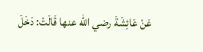عَنْ عَائِشَةَ رضي الله عنها قَالَتْ: دَخَلَ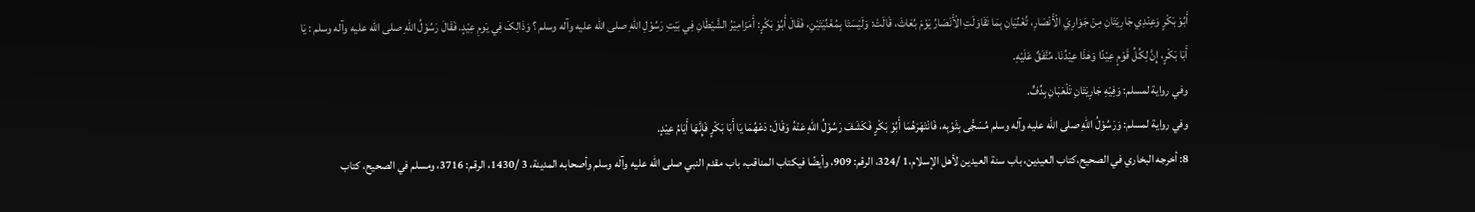أَبُوْ بَکْرٍ وَعِنْدِي جَارِيَتَانِ مِنْ جَوَارِيَ الْأَنْصَارِ، تُغَنِّيَانِ بِمَا تَقَاوَلَتِ الْأَنْصَارُ يَوْمَ بُعَاثَ، قَالَتْ: وَلَيْسَتَا بِمُغَنِّيَتَيْنِ، فَقَالَ أَبُوْ بَکْرٍ: أَمَزَامِيْرُ الشَّيْطَانِ فِي بَيْتِ رَسُوْلِ اللهِ صلی الله عليه وآله وسلم ؟ وَذَالِکَ فِي يَومِ عِيْدٍ. فَقَالَ رَسُوْلُ اللهِ صلی الله عليه وآله وسلم : يَا أَبَا بَکْرٍ، إِنَّ لِکُلِّ قَوْمٍ عِيْدًا وَهٰذَا عِيْدُنَا. مُتَّفَقٌ عَلَيْهِ.
وفي رواية لمسلم: وَفِيْهِ جَارِيَتَانِ تَلْعَبَانِ بِدُفٍّ.
وفي رواية لمسلم: وَرَسُوْلُ اللهِ صلی الله عليه وآله وسلم مُسَجًّی بِثَوْبِه، فَانْتَهَرَهُمَا أَبُوْ بَکْرٍ فَکَشَفَ رَسُوْلُ اللهِ عَنْهُ وَقَالَ: دَعْهُمَا يَا أَبَا بَکْرٍ فَإِنَّهَا أَيَامُ عِيْدٍ.
8: أخرجه البخاري في الصحيح،کتاب العيدين، باب سنة العيدين لأهل الإسلام،1 /324، الرقم: 909، وأيضًا فيکتاب المناقب، باب مقدم النبي صلی الله عليه وآله وسلم وأصحابه المدينة، 3 /1430، الرقم: 3716، ومسلم في الصحيح، کتاب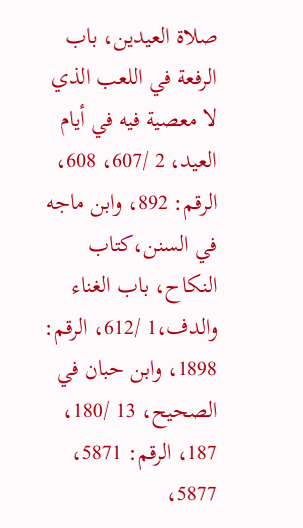صلاة العيدين، باب الرفعة في اللعب الذي لا معصية فيه في أيام العيد، 2 /607، 608، الرقم: 892، وابن ماجه في السنن،کتاب النکاح، باب الغناء والدف،1 /612، الرقم: 1898، وابن حبان في الصحيح، 13 /180، 187، الرقم: 5871، 5877،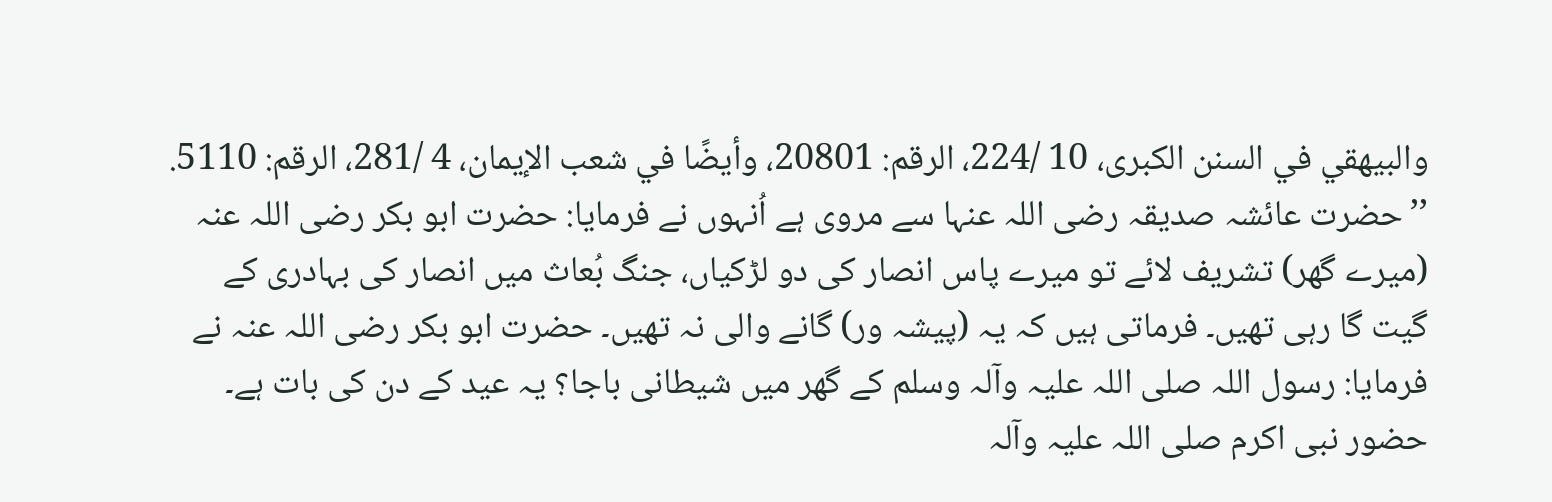والبيهقي في السنن الکبری، 10 /224، الرقم: 20801، وأيضًا في شعب الإيمان، 4 /281، الرقم: 5110.
’’حضرت عائشہ صدیقہ رضی اللہ عنہا سے مروی ہے اُنہوں نے فرمایا: حضرت ابو بکر رضی اللہ عنہ (میرے گھر) تشریف لائے تو میرے پاس انصار کی دو لڑکیاں، جنگ بُعاث میں انصار کی بہادری کے گیت گا رہی تھیں۔ فرماتی ہیں کہ یہ (پیشہ ور) گانے والی نہ تھیں۔ حضرت ابو بکر رضی اللہ عنہ نے فرمایا: رسول اللہ صلی اللہ علیہ وآلہ وسلم کے گھر میں شیطانی باجا؟ یہ عید کے دن کی بات ہے۔ حضور نبی اکرم صلی اللہ علیہ وآلہ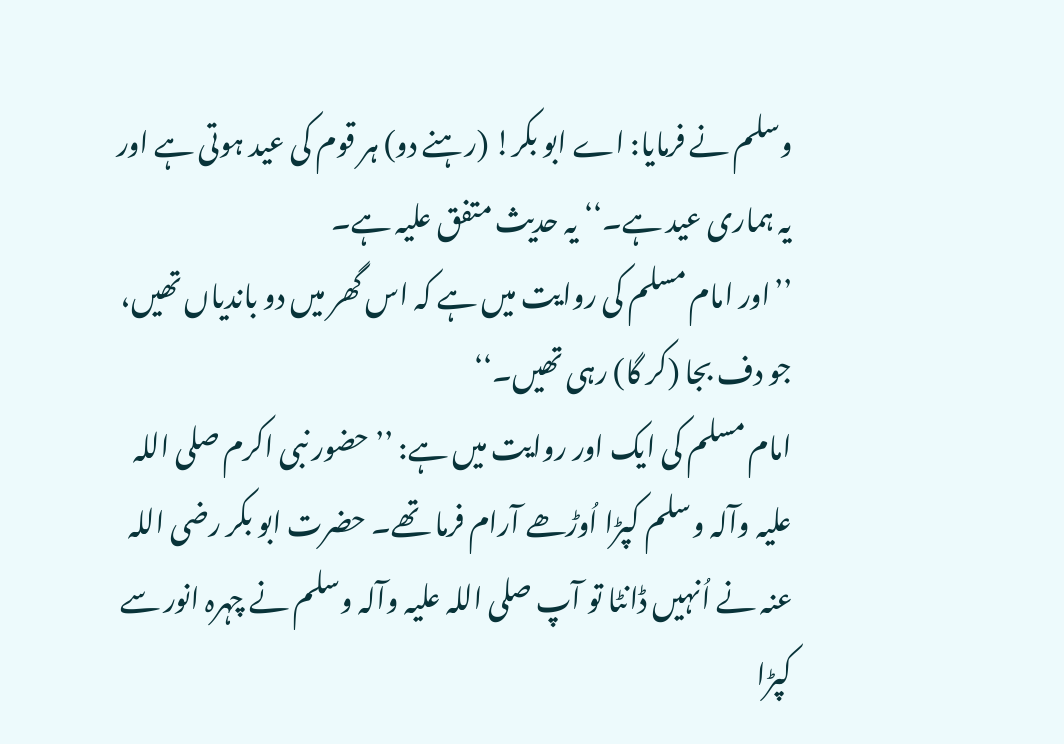وسلم نے فرمایا: اے ابو بکر! (رہنے دو) ہر قوم کی عید ہوتی ہے اور یہ ہماری عید ہے۔‘‘ یہ حدیث متفق علیہ ہے۔
’’اور امام مسلم کی روایت میں ہے کہ اس گھر میں دو باندیاں تھیں، جو دف بجا (کر گا) رہی تھیں۔‘‘
امام مسلم کی ایک اور روایت میں ہے: ’’حضور نبی اکرم صلی اللہ علیہ وآلہ وسلم کپڑا اُوڑھے آرام فرما تھے۔ حضرت ابو بکر رضی اللہ عنہ نے اُنہیں ڈانٹا تو آپ صلی اللہ علیہ وآلہ وسلم نے چہرہ انور سے کپڑا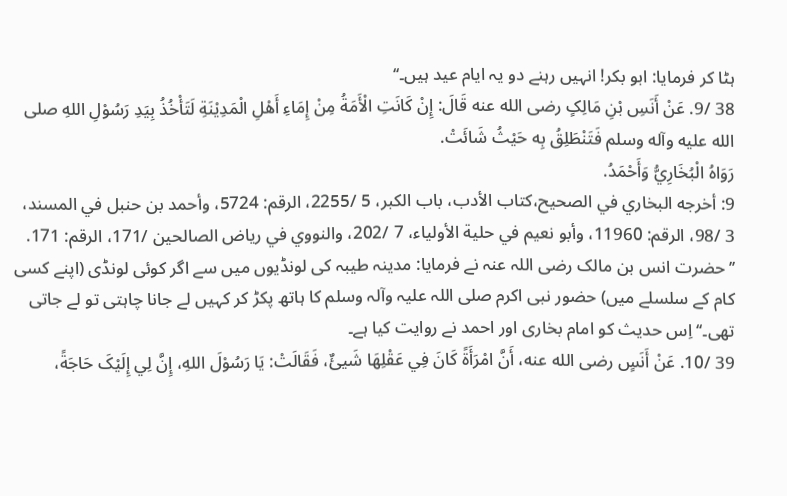ہٹا کر فرمایا: ابو بکر! انہیں رہنے دو یہ ایام عید ہیں۔‘‘
38 /9. عَنْ أَنَسِ بْنِ مَالِکٍ رضی الله عنه قَالَ: إِنْ کَانَتِ الْأَمَةُ مِنْ إِمَاءِ أَهْلِ الْمَدِيْنَةِ لَتَأْخُذُ بِيَدِ رَسُوْلِ اللهِ صلی الله عليه وآله وسلم فَتَنْطَلِقُ بِه حَيْثُ شَائَتْ.
رَوَاهُ الْبُخَارِيُّ وَأَحْمَدُ.
9: أخرجه البخاري في الصحيح،کتاب الأدب، باب الکبر، 5 /2255، الرقم: 5724، وأحمد بن حنبل في المسند، 3 /98، الرقم: 11960، وأبو نعيم في حلية الأولياء، 7 /202، والنووي في رياض الصالحين /171، الرقم: 171.
’’حضرت انس بن مالک رضی اللہ عنہ نے فرمایا: مدینہ طیبہ کی لونڈیوں میں سے اگر کوئی لونڈی (اپنے کسی کام کے سلسلے میں) حضور نبی اکرم صلی اللہ علیہ وآلہ وسلم کا ہاتھ پکڑ کر کہیں لے جانا چاہتی تو لے جاتی تھی۔‘‘ اِس حدیث کو امام بخاری اور احمد نے روایت کیا ہے۔
39 /10. عَنْ أَنَسٍ رضی الله عنه، أَنَّ امْرَأَةً کَانَ فِي عَقْلِهَا شَيئٌ، فَقَالَتْ: يَا رَسُوْلَ اللهِ، إِنَّ لِي إِلَيْکَ حَاجَةً،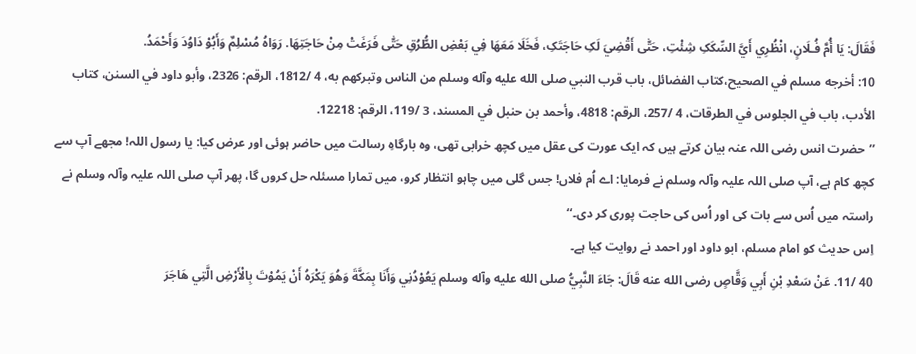فَقَالَ: يَا أُمَّ فُـلَانٍ، انْظُرِي أَيَّ السِّکَکِ شِئْتِ، حَتّٰی أَقْضِيَ لَکِ حَاجَتَکِ، فَخَلَا مَعَهَا فِي بَعْضِ الطُّرُقِ حَتّٰی فَرَغَتْ مِنْ حَاجَتِهَا. رَوَاهُ مُسْلِمٌ وَأَبُوْ دَاوُدَ وَأَحْمَدُ.
10: أخرجه مسلم في الصحيح،کتاب الفضائل، باب قرب النبي صلی الله عليه وآله وسلم من الناس وتبرکهم به، 4 /1812، الرقم: 2326، وأبو داود في السنن، کتاب الأدب، باب في الجلوس في الطرقات، 4 /257، الرقم: 4818، وأحمد بن حنبل في المسند، 3 /119، الرقم: 12218.
’’حضرت انس رضی اللہ عنہ بیان کرتے ہیں کہ ایک عورت کی عقل میں کچھ خرابی تھی، وہ بارگاہِ رسالت میں حاضر ہوئی اور عرض کیا: یا رسول اللہ! مجھے آپ سے کچھ کام ہے، آپ صلی اللہ علیہ وآلہ وسلم نے فرمایا: اے اُم فلاں! جس گلی میں چاہو انتظار کرو، میں تمارا مسئلہ حل کروں گا، پھر آپ صلی اللہ علیہ وآلہ وسلم نے راستہ میں اُس سے بات کی اور اُس کی حاجت پوری کر دی۔‘‘
اِس حدیث کو امام مسلم، ابو داود اور احمد نے روایت کیا ہے۔
40 /11. عَنْ سَعْدِ بْنِ أَبِي وَقَّاصٍ رضی الله عنه قَالَ: جَاءَ النَّبِيُّ صلی الله عليه وآله وسلم يَعُوْدُنِي وَأَنَا بِمَکَّةَ وَهُوَ يَکْرَهُ أَنْ يَمُوْتَ بِالْأَرْضِ الَّتِي هَاجَرَ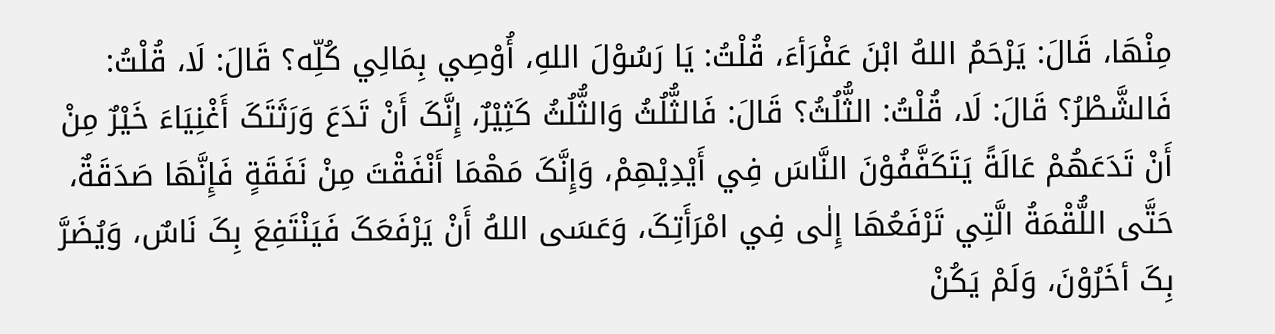مِنْهَا، قَالَ: يَرْحَمُ اللهُ ابْنَ عَفْرَأءَ، قُلْتُ: يَا رَسُوْلَ اللهِ، أُوْصِي بِمَالِي کُلِّه؟ قَالَ: لَا، قُلْتُ: فَالشَّطْرُ؟ قَالَ: لَا، قُلْتُ: الثُّلُثُ؟ قَالَ: فَالثُّلُثُ وَالثُّلُثُ کَثِيْرٌ، إِنَّکَ أَنْ تَدَعَ وَرَثَتَکَ أَغْنِيَاءَ خَيْرٌ مِنْ أَنْ تَدَعَهُمْ عَالَةً يَتَکَفَّفُوْنَ النَّاسَ فِي أَيْدِيْهِمْ، وَإِنَّکَ مَهْمَا أَنْفَقْتَ مِنْ نَفَقَةٍ فَإِنَّهَا صَدَقَةٌ، حَتَّی اللُّقْمَةُ الَّتِي تَرْفَعُهَا إِلٰی فِي امْرَأَتِکَ، وَعَسَی اللهُ أَنْ يَرْفَعَکَ فَيَنْتَفِعَ بِکَ نَاسٌ، وَيُضَرَّ بِکَ أخَرُوْنَ، وَلَمْ يَکُنْ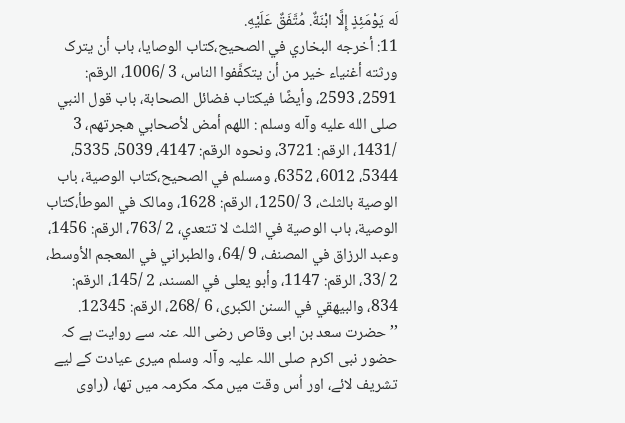لَه يَوْمَئِذٍ إِلَّا ابْنَةٌ. مُتَّفَقٌ عَلَيْهِ.
11: أخرجه البخاري في الصحيح،کتاب الوصايا، باب أن يترک ورثته أغنياء خير من أن يتکفَّفوا الناس، 3 /1006، الرقم: 2591، 2593، وأيضًا فيکتاب فضائل الصحابة، باب قول النبي صلی الله عليه وآله وسلم : اللهم أمض لأصحابي هجرتهم، 3 /1431، الرقم: 3721، ونحوه الرقم: 4147، 5039، 5335، 5344، 6012، 6352، ومسلم في الصحيح،کتاب الوصية، باب الوصية بالثلث، 3 /1250، الرقم: 1628، ومالک في الموطأ،کتاب الوصية، باب الوصية في الثلث لا تتعدي، 2 /763، الرقم: 1456، وعبد الرزاق في المصنف، 9 /64، والطبراني في المعجم الأوسط، 2 /33، الرقم: 1147، وأبو يعلی في المسند، 2 /145، الرقم: 834، والبيهقي في السنن الکبری، 6 /268، الرقم: 12345.
’’حضرت سعد بن ابی وقاص رضی اللہ عنہ سے روایت ہے کہ حضور نبی اکرم صلی اللہ علیہ وآلہ وسلم میری عیادت کے لیے تشریف لائے، اور اُس وقت میں مکہ مکرمہ میں تھا، (راوی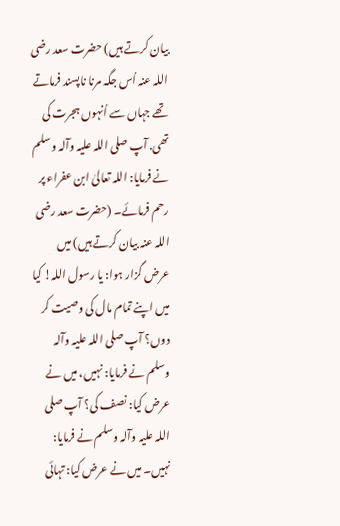بیان کرتے ہیں) حضرت سعد رضی اللہ عنہ اُس جگہ مرنا ناپسند فرماتے تھے جہاں سے اُنہوں ہجرت کی تھی. آپ صلی اللہ علیہ وآلہ وسلم نے فرمایا: اللہ تعالیٰ ابن عفراء پر رحم فرمائے۔ (حضرت سعد رضی اللہ عنہ بیان کرتے ہیں) میں عرض گزار ہوا: یا رسول اللہ! کیا میں اپنے تمام مال کی وصیت کر دوں؟ آپ صلی اللہ علیہ وآلہ وسلم نے فرمایا: نہیں، میں نے عرض کیا: نصف کی؟ آپ صلی اللہ علیہ وآلہ وسلم نے فرمایا: نہیں۔ میں نے عرض کیا: تہائی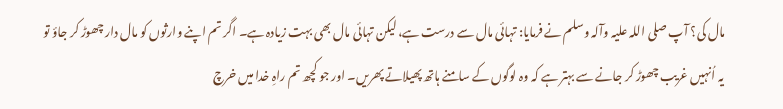مال کی؟ آپ صلی اللہ علیہ وآلہ وسلم نے فرمایا: تہائی مال سے درست ہے، لیکن تہائی مال بھی بہت زیادہ ہے۔ اگر تم اپنے وارثوں کو مال دار چھوڑ کر جاؤ تو یہ اُنہیں غریب چھوڑ کر جانے سے بہتر ہے کہ وہ لوگوں کے سامنے ہاتھ پھیلاتے پھریں۔ اور جو کچھ تم راہِ خدا میں خرچ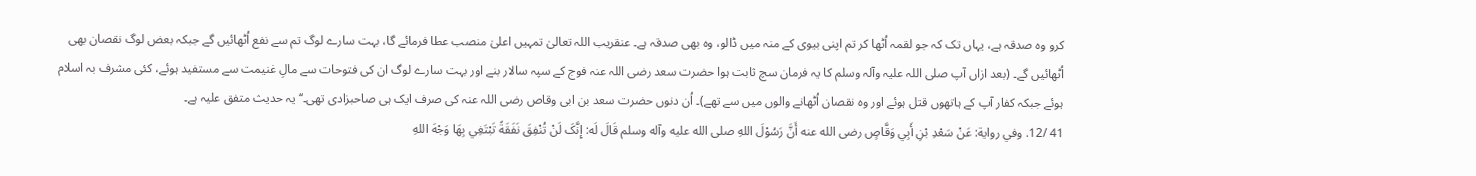کرو وہ صدقہ ہے، یہاں تک کہ جو لقمہ اُٹھا کر تم اپنی بیوی کے منہ میں ڈالو، وہ بھی صدقہ ہے۔ عنقریب اللہ تعالیٰ تمہیں اعلیٰ منصب عطا فرمائے گا، بہت سارے لوگ تم سے نفع اُٹھائیں گے جبکہ بعض لوگ نقصان بھی اُٹھائیں گے۔ (بعد ازاں آپ صلی اللہ علیہ وآلہ وسلم کا یہ فرمان سچ ثابت ہوا حضرت سعد رضی اللہ عنہ فوج کے سپہ سالار بنے اور بہت سارے لوگ ان کی فتوحات سے مالِ غنیمت سے مستفید ہوئے، کئی مشرف بہ اسلام ہوئے جبکہ کفار آپ کے ہاتھوں قتل ہوئے اور وہ نقصان اُٹھانے والوں میں سے تھے)۔ اُن دنوں حضرت سعد بن ابی وقاص رضی اللہ عنہ کی صرف ایک ہی صاحبزادی تھی۔‘‘ یہ حدیث متفق علیہ ہے۔
41 /12. وفي رواية: عَنْ سَعْدِ بْنِ أَبِي وَقَّاصٍ رضی الله عنه أَنَّ رَسُوْلَ اللهِ صلی الله عليه وآله وسلم قَالَ لَه: إِنَّکَ لَنْ تُنْفِقَ نَفَقَةً تَبْتَغِي بِهَا وَجْهَ اللهِ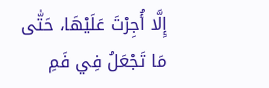إِلَّا أُجِرْتَ عَلَيْهَا، حَتّٰی مَا تَجْعَلُ فِي فَمِ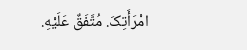امْرَأَتِکَ. مُتَّفَقٌ عَلَيْهِ.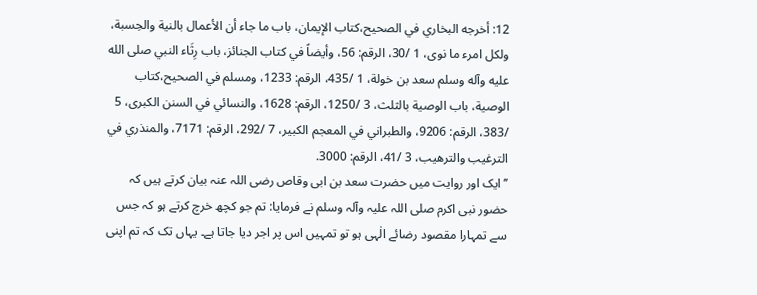12: أخرجه البخاري في الصحيح،کتاب الإيمان، باب ما جاء أن الأعمال بالنية والحِسبة، ولکل امرء ما نوی، 1 /30، الرقم: 56، وأيضاً في کتاب الجنائز، باب رِثَاء النبي صلی الله عليه وآله وسلم سعد بن خولة، 1 /435، الرقم: 1233، ومسلم في الصحيح،کتاب الوصية، باب الوصية بالثلث، 3 /1250، الرقم: 1628، والنسائي في السنن الکبری، 5 /383، الرقم: 9206، والطبراني في المعجم الکبير، 7 /292، الرقم: 7171، والمنذري في الترغيب والترهيب، 3 /41، الرقم: 3000.
’’ایک اور روایت میں حضرت سعد بن ابی وقاص رضی اللہ عنہ بیان کرتے ہیں کہ حضور نبی اکرم صلی اللہ علیہ وآلہ وسلم نے فرمایا: تم جو کچھ خرچ کرتے ہو کہ جس سے تمہارا مقصود رضائے الٰہی ہو تو تمہیں اس پر اجر دیا جاتا ہے۔ یہاں تک کہ تم اپنی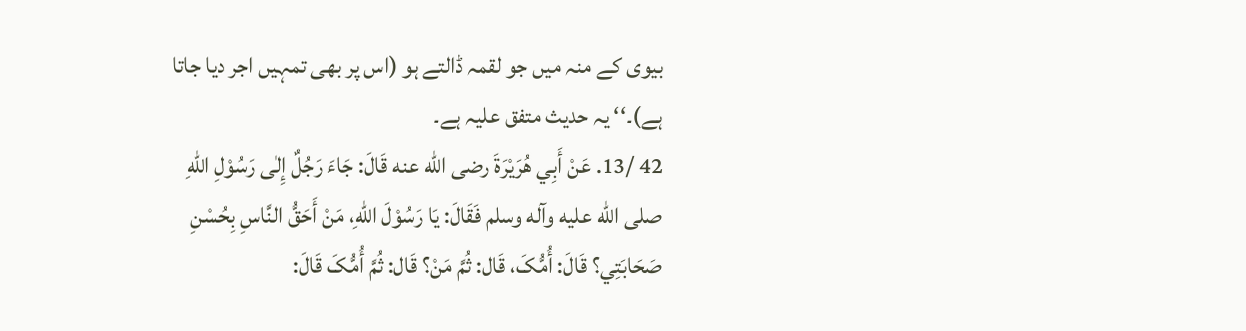بیوی کے منہ میں جو لقمہ ڈالتے ہو (اس پر بھی تمہیں اجر دیا جاتا ہے)۔‘‘ یہ حدیث متفق علیہ ہے۔
42 /13. عَنْ أَبِي هُرَيْرَةَ رضی الله عنه قَالَ: جَاءَ رَجُلٌ إِلٰی رَسُوْلِ اللهِ صلی الله عليه وآله وسلم فَقَالَ: يَا رَسُوْلَ اللهِ، مَنْ أَحَقُّ النَّاسِ بِحُسْنِ صَحَابَتِي؟ قَالَ: أُمُّکَ، قَال: ثُمَّ مَنْ؟ قَال: ثُمَّ أُمُّکَ قَالَ: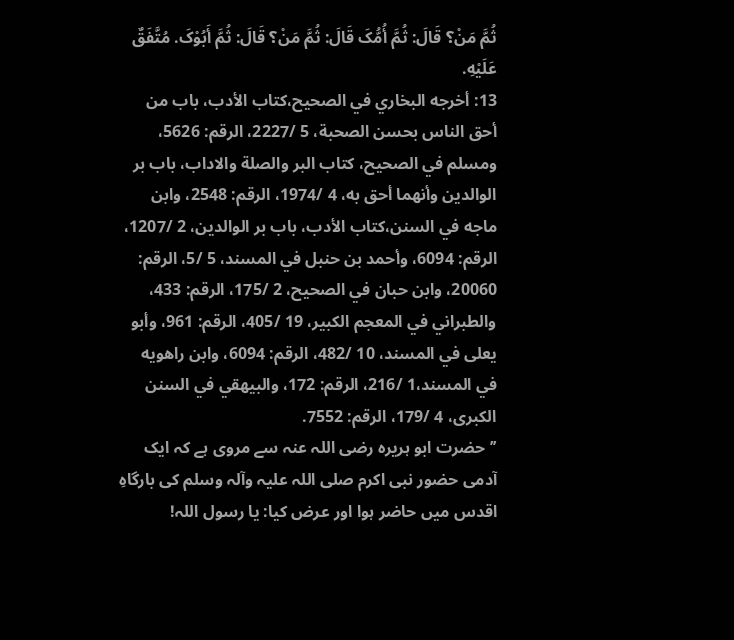ثُمَّ مَنْ؟ قَالَ: ثُمَّ أُمُّکَ قَالَ: ثُمَّ مَنْ؟ قَالَ: ثُمَّ أَبُوْکَ. مُتَّفَقٌ عَلَيْهِ.
13: أخرجه البخاري في الصحيح،کتاب الأدب، باب من أحق الناس بحسن الصحبة، 5 /2227، الرقم: 5626، ومسلم في الصحيح، کتاب البر والصلة والاداب، باب بر الوالدين وأنهما أحق به، 4 /1974، الرقم: 2548، وابن ماجه في السنن،کتاب الأدب، باب بر الوالدين، 2 /1207، الرقم: 6094، وأحمد بن حنبل في المسند، 5 /5، الرقم: 20060، وابن حبان في الصحيح، 2 /175، الرقم: 433، والطبراني في المعجم الکبير، 19 /405، الرقم: 961، وأبو يعلی في المسند، 10 /482، الرقم: 6094، وابن راهويه في المسند،1 /216، الرقم: 172، والبيهقي في السنن الکبری، 4 /179، الرقم: 7552.
’’حضرت ابو ہریرہ رضی اللہ عنہ سے مروی ہے کہ ایک آدمی حضور نبی اکرم صلی اللہ علیہ وآلہ وسلم کی بارگاہِ اقدس میں حاضر ہوا اور عرض کیا: یا رسول اللہ!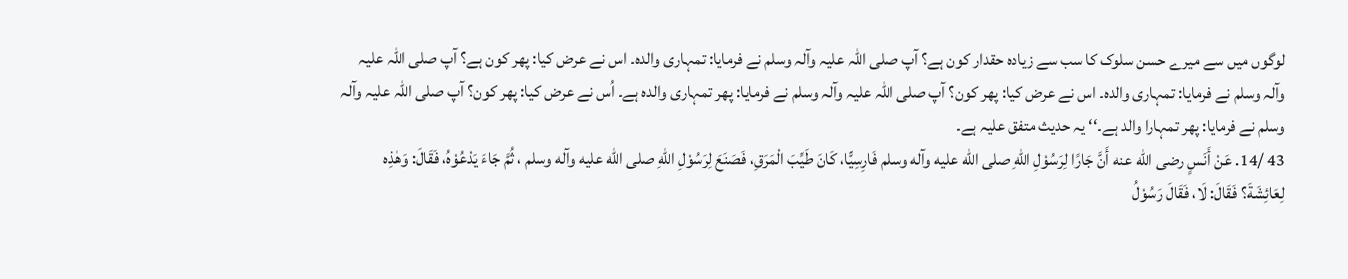لوگوں میں سے میرے حسن سلوک کا سب سے زیادہ حقدار کون ہے؟ آپ صلی اللہ علیہ وآلہ وسلم نے فرمایا: تمہاری والدہ۔ اس نے عرض کیا: پھر کون ہے؟ آپ صلی اللہ علیہ وآلہ وسلم نے فرمایا: تمہاری والدہ۔ اس نے عرض کیا: پھر کون؟ آپ صلی اللہ علیہ وآلہ وسلم نے فرمایا: پھر تمہاری والدہ ہے۔ اُس نے عرض کیا: پھر کون؟ آپ صلی اللہ علیہ وآلہ وسلم نے فرمایا: پھر تمہارا والد ہے۔‘‘ یہ حدیث متفق علیہ ہے۔
43 /14. عَنْ أَنَسٍ رضی الله عنه أَنَّ جَارًا لِرَسُوْلِ اللهِ صلی الله عليه وآله وسلم فَارِسِيًّا، کَانَ طَيِّبَ الْمَرَقِ، فَصَنَعَ لِرَسُوْلِ اللهِ صلی الله عليه وآله وسلم ، ثُمَّ جَاءَ يَدْعُوْهُ، فَقَالَ: وَهٰذِه لِعَائِشَةَ؟ فَقَالَ: لَا، فَقَالَ رَسُوْلُ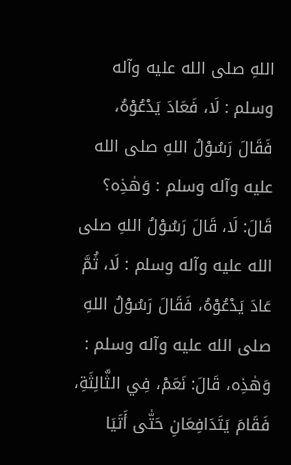اللهِ صلی الله عليه وآله وسلم : لَا، فَعَادَ يَدْعُوْهُ، فَقَالَ رَسُوْلُ اللهِ صلی الله عليه وآله وسلم : وَهٰذِه؟ قَالَ: لَا، قَالَ رَسُوْلُ اللهِ صلی الله عليه وآله وسلم : لَا، ثُمَّ عَادَ يَدْعُوْهُ، فَقَالَ رَسُوْلُ اللهِ صلی الله عليه وآله وسلم : وَهٰذِه، قَالَ: نَعَمْ، فِي الثَّالِثَةِ، فَقَامَ يَتَدَافِعَانِ حَتّٰی أَتَيَا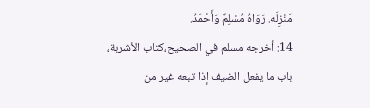مَنْزِلَه. رَوَاهُ مُسْلِمٌ وَأَحْمَدُ.
14: أخرجه مسلم في الصحيح،کتاب الأشربة، باب ما يفعل الضيف إذا تبعه غير من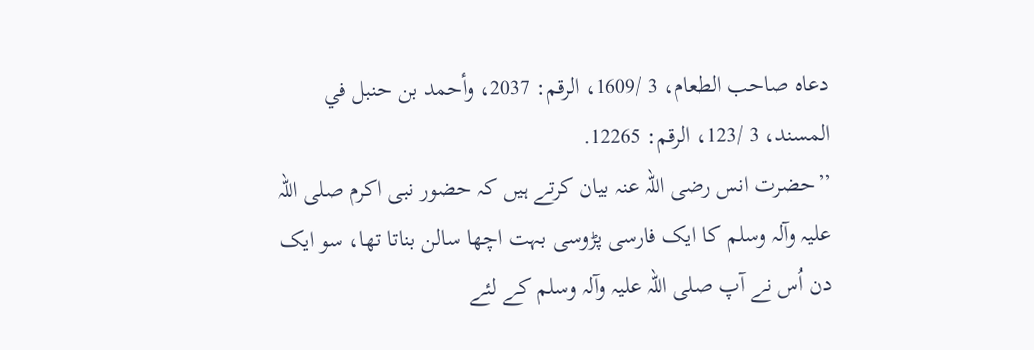دعاه صاحب الطعام، 3 /1609، الرقم: 2037، وأحمد بن حنبل في المسند، 3 /123، الرقم: 12265.
’’حضرت انس رضی اللہ عنہ بیان کرتے ہیں کہ حضور نبی اکرم صلی اللہ علیہ وآلہ وسلم کا ایک فارسی پڑوسی بہت اچھا سالن بناتا تھا، سو ایک دن اُس نے آپ صلی اللہ علیہ وآلہ وسلم کے لئے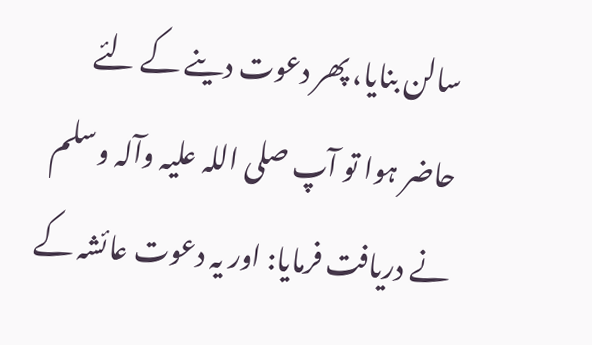سالن بنایا، پھر دعوت دینے کے لئے حاضر ہوا تو آپ صلی اللہ علیہ وآلہ وسلم نے دریافت فرمایا: اور یہ دعوت عائشہ کے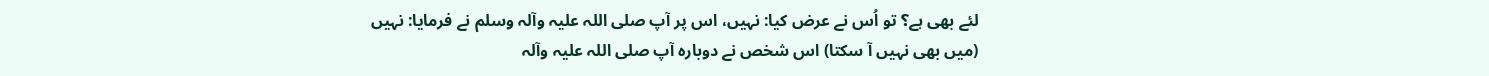لئے بھی ہے؟ تو اُس نے عرض کیا: نہیں، اس پر آپ صلی اللہ علیہ وآلہ وسلم نے فرمایا: نہیں (میں بھی نہیں آ سکتا) اس شخص نے دوبارہ آپ صلی اللہ علیہ وآلہ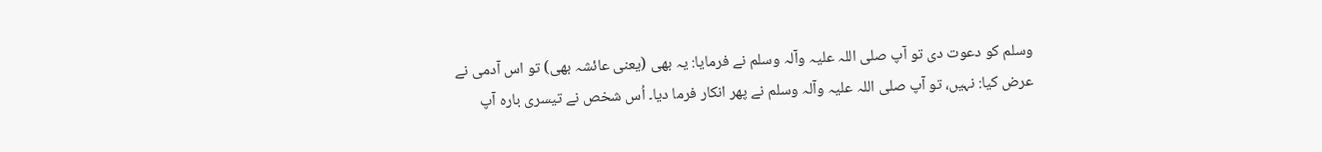وسلم کو دعوت دی تو آپ صلی اللہ علیہ وآلہ وسلم نے فرمایا: یہ بھی (یعنی عائشہ بھی) تو اس آدمی نے عرض کیا: نہیں، تو آپ صلی اللہ علیہ وآلہ وسلم نے پھر انکار فرما دیا۔ اُس شخص نے تیسری بارہ آپ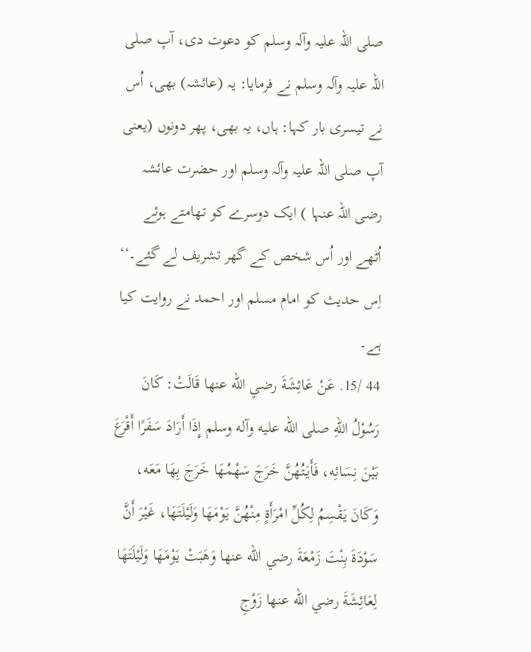صلی اللہ علیہ وآلہ وسلم کو دعوت دی، آپ صلی اللہ علیہ وآلہ وسلم نے فرمایا: یہ (عائشہ) بھی، اُس نے تیسری بار کہا: ہاں، یہ بھی، پھر دونوں (یعنی آپ صلی اللہ علیہ وآلہ وسلم اور حضرت عائشہ رضی اللہ عنہا ) ایک دوسرے کو تھامتے ہوئے اُٹھے اور اُس شخص کے گھر تشریف لے گئے۔‘‘
اِس حدیث کو امام مسلم اور احمد نے روایت کیا ہے۔
44 /15. عَنْ عَائِشَةَ رضي الله عنها قَالَتْ: کَانَ رَسُوْلُ اللهِ صلی الله عليه وآله وسلم إِذَا أَرَادَ سَفَرًا أَقْرَعَ بَيْنَ نِسَائِه، فَأَيَتُهُنَّ خَرَجَ سَهْمُهَا خَرَجَ بِهَا مَعَه، وَکَانَ يَقْسِمُ لِکُلِّ امْرَأَةٍ مِنْهُنَّ يَوْمَهَا وَلَيْلَتَهَا، غَيْرَ أَنَّ سَوْدَةَ بِنْتَ زَمْعَةَ رضي الله عنها وَهَبَتْ يَوْمَهَا وَلَيْلَتَهَا لِعَائِشَةَ رضي الله عنها زَوْجِ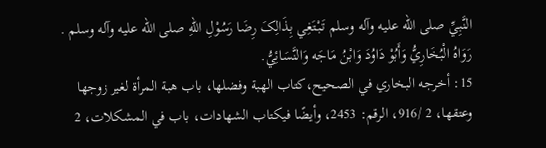النَّبِيِّ صلی الله عليه وآله وسلم تَبْتَغِي بِذَالِکَ رِضَا رَسُوْلِ اللهِ صلی الله عليه وآله وسلم . رَوَاهُ الْبُخَارِيُّ وَأَبُوْ دَاوُدَ وَابْنُ مَاجَه وَالنَّسَائِيُّ.
15: أخرجه البخاري في الصحيح،کتاب الهبة وفضلها، باب هبة المرأة لغير زوجها وعتقها، 2 /916، الرقم: 2453، وأيضًا فيکتاب الشهادات، باب في المشکلات، 2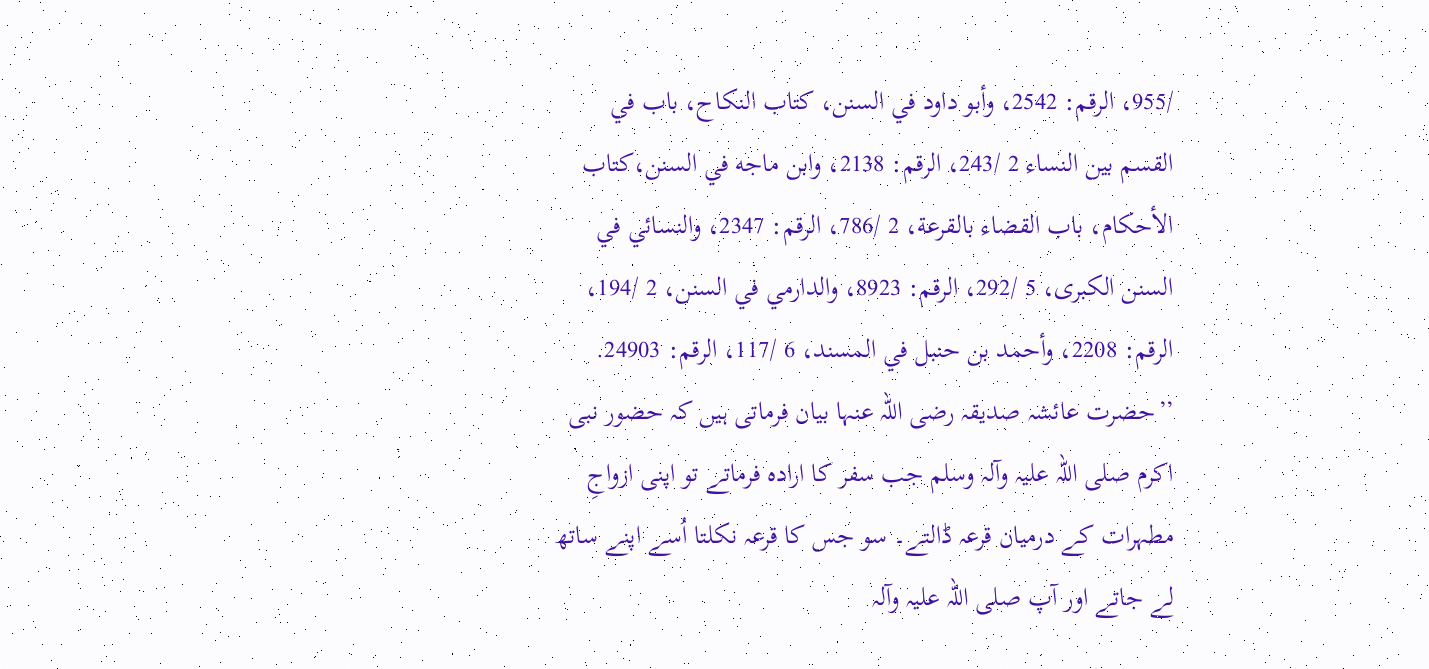/955، الرقم: 2542، وأبو داود في السنن، کتاب النکاح، باب في القسم بين النساء 2 /243، الرقم: 2138، وابن ماجه في السنن،کتاب الأحکام، باب القضاء بالقرعة، 2 /786، الرقم: 2347، والنسائي في السنن الکبری، 5 /292، الرقم: 8923، والدارمي في السنن، 2 /194، الرقم: 2208، وأحمد بن حنبل في المسند، 6 /117، الرقم: 24903.
’’حضرت عائشہ صدیقہ رضی اللہ عنہا بیان فرماتی ہیں کہ حضور نبی اکرم صلی اللہ علیہ وآلہ وسلم جب سفر کا ارادہ فرماتے تو اپنی ازواجِ مطہرات کے درمیان قرعہ ڈالتے۔ سو جس کا قرعہ نکلتا اُسے اپنے ساتھ لے جاتے اور آپ صلی اللہ علیہ وآلہ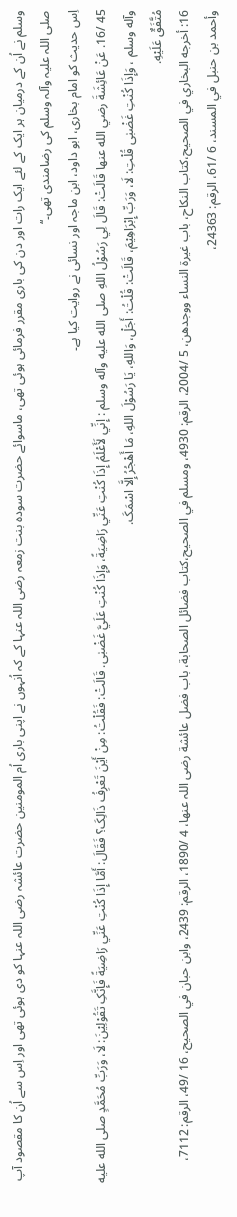وسلم نے اُن کے درمیان ہر ایک کے لئے ایک رات اور دن کی باری مقرر فرمائی ہوئی تھی، ماسوائے حضرت سودہ بنت زمعہ رضی اللہ عنہا کے کہ اُنہوں نے اپنی باری اُم المومنین حضرت عائشہ رضی اللہ عنہا کو دی ہوئی تھی اور اِس سے اُن کا مقصود آپ صلی اللہ علیہ وآلہ وسلم کی رضامندی تھی۔‘‘
اِس حدیث کو امام بخاری، ابو داود، ابن ماجہ اور نسائی نے روایت کیا ہے۔
45 /16. عَنْ عَائِشَةَ رضي الله عنها قَالَتْ: قَالَ لِي رَسُوْلُ اللهِ صلی الله عليه وآله وسلم : إِنِّي لَأَعْلَمُ إِذَا کُنْتِ عَنِّي رَاضِيَةً، وَإِذَا کُنْتِ عَلَيَّ غَضْبٰی. قَالَتْ: فَقُلْتُ: مِنْ أَيْنَ تَعْرِفُ ذَالِکَ؟ فَقَالَ: أَمَّا إِذَا کُنْتِ عَنِّي رَاضِيَةً فَإِنَّکِ تَقُوْلِيْنَ: لَا، وَرَبِّ مُحَمَّدٍ صلی الله عليه وآله وسلم ، وَإِذَا کُنْتِ غَضْبٰی قُلْتِ: لَا، وَرَبِّ إِبْرَاهِيْمَ، قَالَتْ: قُلْتُ: أَجَلْ، وَاللهِ، يَا رَسُوْلَ اللهِ، مَا أَهْجُرُ إِلَّا اسْمَکَ.
مُتَّفَقٌ عَلَيْهِ.
16: أخرجه البخاري في الصحيح،کتاب النکاح، باب غيرة النساء ووجدهن، 5 /2004، الرقم: 4930، ومسلم في الصحيح،کتاب فضائل الصحابة، باب فضل عائشة رضی اللہ عنها، 4 /1890، الرقم: 2439، وابن حبان في الصحيح، 16 /49، الرقم: 7112، وأحمد بن حنبل في المسند، 6 /61، الرقم: 24363،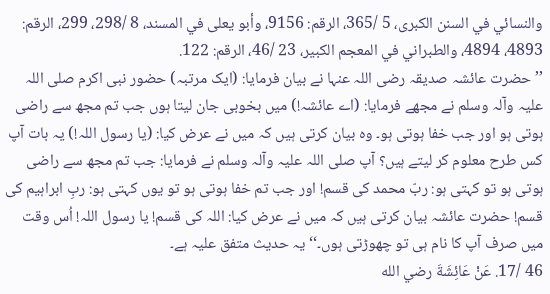والنسائي في السنن الکبری، 5 /365، الرقم: 9156، وأبو يعلی في المسند، 8 /298، 299، الرقم: 4893، 4894، والطبراني في المعجم الکبير، 23 /46، الرقم: 122.
’’حضرت عائشہ صدیقہ رضی اللہ عنہا نے بیان فرمایا: (ایک مرتبہ) حضور نبی اکرم صلی اللہ علیہ وآلہ وسلم نے مجھے فرمایا: (اے عائشہ!) میں بخوبی جان لیتا ہوں جب تم مجھ سے راضی ہوتی ہو اور جب خفا ہوتی ہو۔ وہ بیان کرتی ہیں کہ میں نے عرض کیا: (یا رسول اللہ!) یہ بات آپ کس طرح معلوم کر لیتے ہیں؟ آپ صلی اللہ علیہ وآلہ وسلم نے فرمایا: جب تم مجھ سے راضی ہوتی ہو تو کہتی ہو: ربّ محمد کی قسم! اور جب تم خفا ہوتی ہو تو یوں کہتی ہو: ربِ ابراہیم کی قسم! حضرت عائشہ بیان کرتی ہیں کہ میں نے عرض کیا: اللہ کی قسم! یا رسول اللہ! اُس وقت میں صرف آپ کا نام ہی تو چھوڑتی ہوں۔‘‘ یہ حدیث متفق علیہ ہے۔
46 /17. عَنْ عَائِشَةَ رضي الله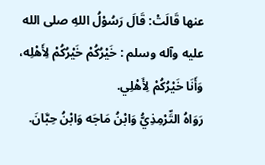عنها قَالَتْ: قَالَ رَسُوْلُ اللهِ صلی الله عليه وآله وسلم : خَيْرُکُمْ خَيْرُکُمْ لِأَهْلِه، وَأَنَا خَيْرُکُمْ لِأَهْلِي.
رَوَاهُ التِّرْمِذِيُّ وَابْنُ مَاجَه وَابْنُ حِبَّانَ.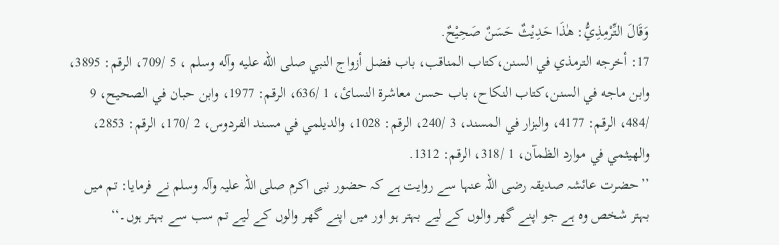وَقَالَ التِّرْمِذِيُّ: هٰذَا حَدِيْثٌ حَسَنٌ صَحِيْحٌ.
17: أخرجه الترمذي في السنن،کتاب المناقب، باب فضل أزواج النبي صلی الله عليه وآله وسلم ، 5 /709، الرقم: 3895، وابن ماجه في السنن،کتاب النکاح، باب حسن معاشرة النسائ، 1 /636، الرقم: 1977، وابن حبان في الصحيح، 9 /484، الرقم: 4177، والبزار في المسند، 3 /240، الرقم: 1028، والديلمي في مسند الفردوس، 2 /170، الرقم: 2853، والهيثمي في موارد الظمآن، 1 /318، الرقم: 1312.
’’حضرت عائشہ صدیقہ رضی اللہ عنہا سے روایت ہے کہ حضور نبی اکرم صلی اللہ علیہ وآلہ وسلم نے فرمایا: تم میں بہتر شخص وہ ہے جو اپنے گھر والوں کے لیے بہتر ہو اور میں اپنے گھر والوں کے لیے تم سب سے بہتر ہوں۔‘‘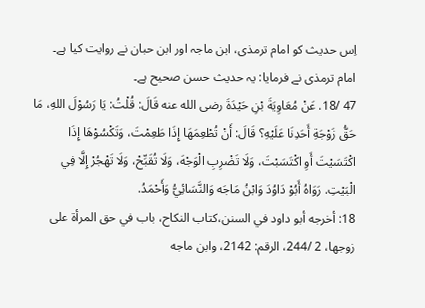اِس حدیث کو امام ترمذی، ابن ماجہ اور ابن حبان نے روایت کیا ہے۔ امام ترمذی نے فرمایا: یہ حدیث حسن صحیح ہے۔
47 /18. عَنْ مُعَاوِيَةَ بْنِ حَيْدَةَ رضی الله عنه قَالَ: قُلْتُ: يَا رَسُوْلَ اللهِ، مَا حَقُّ زَوْجَةِ أَحَدِنَا عَلَيْهِ؟ قَالَ: أَنْ تُطْعِمَهَا إِذَا طَعِمْتَ، وَتَکْسُوْهَا إِذَا اکْتَسَيْتَ أَوِ اکْتَسَبْتَ، وَلَا تَضْرِبِ الْوَجْهَ، وَلَا تُقَبِّحْ، وَلَا تَهْجُرْ إِلَّا فِي الْبَيْتِ. رَوَاهُ أَبُوْ دَاوُدَ وَابْنُ مَاجَه وَالنَّسَائِيُّ وَأَحْمَدُ.
18: أخرجه أبو داود في السنن،کتاب النکاح، باب في حق المرأة علی زوجها، 2 /244، الرقم: 2142، وابن ماجه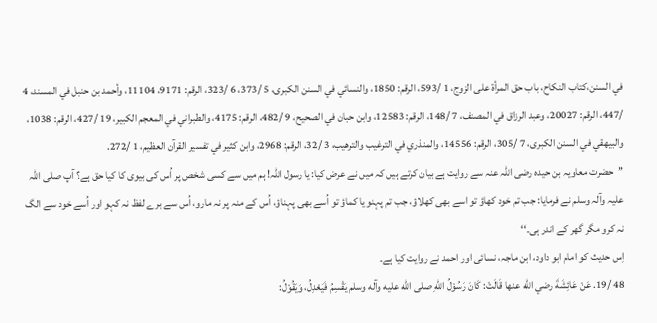في السنن،کتاب النکاح، باب حق المرأة علی الزوج، 1 /593، الرقم: 1850، والنسائي في السنن الکبری، 5 /373، 6 /323، الرقم: 9171، 11104، وأحمد بن حنبل في المسند، 4 /447، الرقم: 20027، وعبد الرزاق في المصنف، 7 /148، الرقم: 12583، وابن حبان في الصحيح، 9 /482، الرقم: 4175، والطبراني في المعجم الکبير، 19 /427، الرقم: 1038، والبيهقي في السنن الکبری، 7 /305، الرقم: 14556، والمنذري في الترغيب والترهيب، 3 /32، الرقم: 2968، وابن کثير في تفسير القرآن العظيم، 1 /272.
’’حضرت معاویہ بن حیدہ رضی اللہ عنہ سے روایت ہے بیان کرتے ہیں کہ میں نے عرض کیا: یا رسول اللہ! ہم میں سے کسی شخص پر اُس کی بیوی کا کیا حق ہے؟ آپ صلی اللہ علیہ وآلہ وسلم نے فرمایا: جب تم خود کھاؤ تو اسے بھی کھلاؤ، جب تم پہنو یا کماؤ تو اُسے بھی پہناؤ، اُس کے منہ پر نہ مارو، اُس سے برے لفظ نہ کہو اور اُسے خود سے الگ نہ کرو مگر گھر کے اندر ہی۔‘‘
اِس حدیث کو امام ابو داود، ابن ماجہ، نسائی اور احمد نے روایت کیا ہے۔
48 /19. عَنْ عَائِشَةَ رضي الله عنها قَالَتْ: کَانَ رَسُوْلُ اللهِ صلی الله عليه وآله وسلم يَقْسِمُ فَيَعْدِلُ، وَيَقُوْلُ: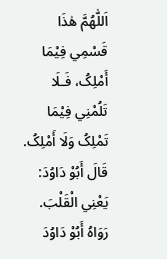اَللّٰهُمَّ هٰذَا قَسْمِي فِيْمَا أَمْلِکُ، فَـلَا تَلُمْنِي فِيْمَا تَمْلِکُ وَلَا أَمْلِکُ. قَالَ أَبُوْ دَاوُدَ: يَعْنِي الْقَلْبَ.
رَوَاهُ أَبُوْ دَاوُدَ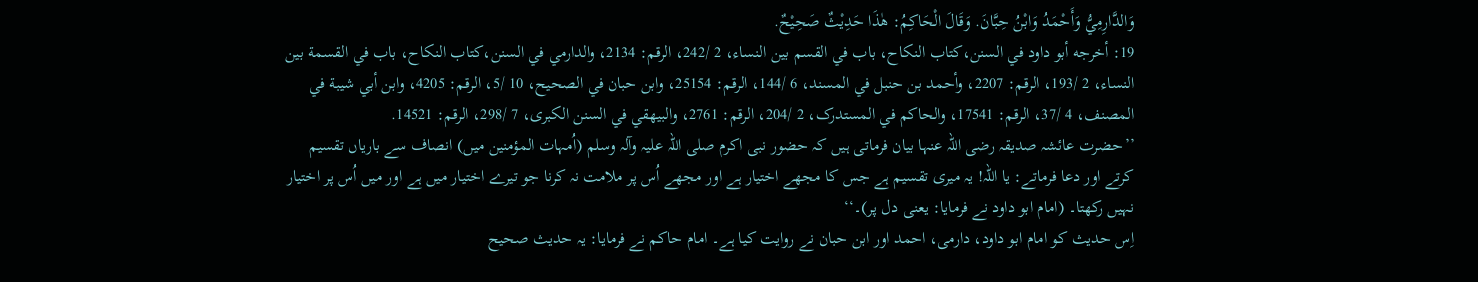وَالدَّارِمِيُّ وَأَحْمَدُ وَابْنُ حِبَّانَ. وَقَالَ الْحَاکِمُ: هٰذَا حَدِيْثٌ صَحِيْحٌ.
19: أخرجه أبو داود في السنن،کتاب النکاح، باب في القسم بين النساء، 2 /242، الرقم: 2134، والدارمي في السنن،کتاب النکاح، باب في القسمة بين النساء، 2 /193، الرقم: 2207، وأحمد بن حنبل في المسند، 6 /144، الرقم: 25154، وابن حبان في الصحيح، 10 /5، الرقم: 4205، وابن أبي شيبة في المصنف، 4 /37، الرقم: 17541، والحاکم في المستدرک، 2 /204، الرقم: 2761، والبيهقي في السنن الکبری، 7 /298، الرقم: 14521.
’’حضرت عائشہ صدیقہ رضی اللہ عنہا بیان فرماتی ہیں کہ حضور نبی اکرم صلی اللہ علیہ وآلہ وسلم (اُمہات المؤمنین میں) انصاف سے باریاں تقسیم کرتے اور دعا فرماتے: یا اللہ! یہ میری تقسیم ہے جس کا مجھے اختیار ہے اور مجھے اُس پر ملامت نہ کرنا جو تیرے اختیار میں ہے اور میں اُس پر اختیار نہیں رکھتا۔ (امام ابو داود نے فرمایا: یعنی دل پر)۔‘‘
اِس حدیث کو امام ابو داود، دارمی، احمد اور ابن حبان نے روایت کیا ہے۔ امام حاکم نے فرمایا: یہ حدیث صحیح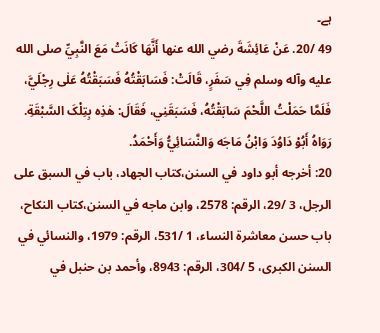ہے۔
49 /20. عَنْ عَائِشَةَ رضي الله عنها أَنَّهَا کَانَتْ مَعَ النَّبِيِّ صلی الله عليه وآله وسلم فِي سَفَرٍ، قَالَتْ: فَسَابَقْتُهُ فَسَبَقْتُهُ عَلٰی رِجْلَيَّ، فَلَمَّا حَمَلْتُ اللَّحْمَ سَابَقْتُهُ، فَسَبَقَنِي، فَقَالَ: هٰذِه بِتِلْکَ السَّبْقَةِ.
رَوَاهُ أَبُوْ دَاوُدَ وَابْنُ مَاجَه وَالنَّسَائِيُّ وَأَحْمَدُ.
20: أخرجه أبو داود في السنن،کتاب الجهاد، باب في السبق علی الرجل، 3 /29، الرقم: 2578، وابن ماجه في السنن،کتاب النکاح، باب حسن معاشرة النساء، 1 /531، الرقم: 1979، والنسائي في السنن الکبری، 5 /304، الرقم: 8943، وأحمد بن حنبل في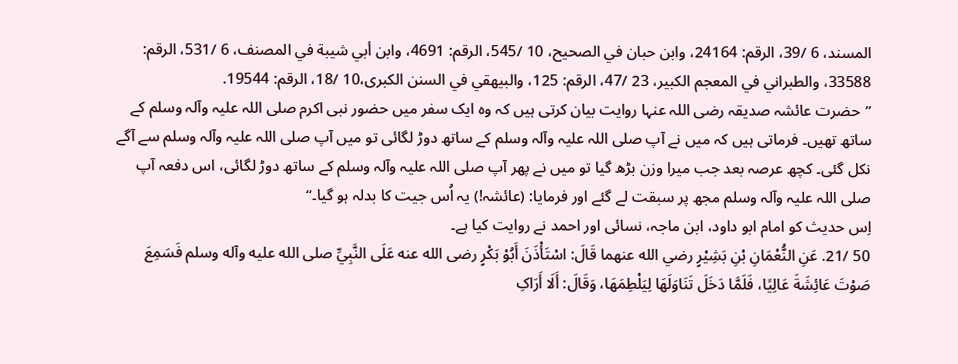المسند، 6 /39، الرقم: 24164، وابن حبان في الصحيح، 10 /545، الرقم: 4691، وابن أبي شيبة في المصنف، 6 /531، الرقم: 33588، والطبراني في المعجم الکبير، 23 /47، الرقم: 125، والبيهقي في السنن الکبری،10 /18، الرقم: 19544.
’’حضرت عائشہ صدیقہ رضی اللہ عنہا روایت بیان کرتی ہیں کہ وہ ایک سفر میں حضور نبی اکرم صلی اللہ علیہ وآلہ وسلم کے ساتھ تھیں۔ فرماتی ہیں کہ میں نے آپ صلی اللہ علیہ وآلہ وسلم کے ساتھ دوڑ لگائی تو میں آپ صلی اللہ علیہ وآلہ وسلم سے آگے نکل گئی۔ کچھ عرصہ بعد جب میرا وزن بڑھ گیا تو میں نے پھر آپ صلی اللہ علیہ وآلہ وسلم کے ساتھ دوڑ لگائی، اس دفعہ آپ صلی اللہ علیہ وآلہ وسلم مجھ پر سبقت لے گئے اور فرمایا: (عائشہ!) یہ اُس جیت کا بدلہ ہو گیا۔‘‘
اِس حدیث کو امام ابو داود، ابن ماجہ، نسائی اور احمد نے روایت کیا ہے۔
50 /21. عَنِ النُّعْمَانِ بْنِ بَشِيْرٍ رضي الله عنهما قَالَ: اسْتَأْذَنَ أَبُوْ بَکْرٍ رضی الله عنه عَلَی النَّبِيِّ صلی الله عليه وآله وسلم فَسَمِعَ صَوْتَ عَائِشَةَ عَالِيًا، فَلَمَّا دَخَلَ تَنَاوَلَهَا لِيَلْطِمَهَا، وَقَالَ: أَلَا أَرَاکِ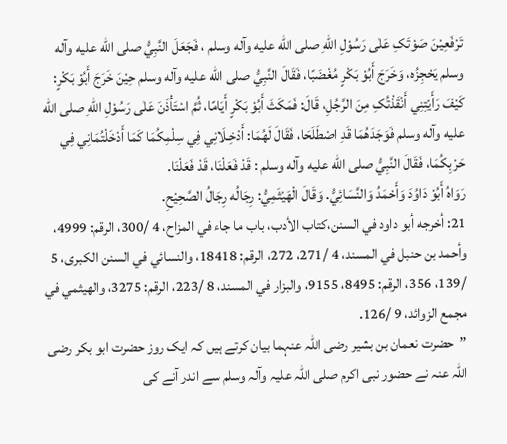تَرْفَعِيْنَ صَوْتَکِ عَلٰی رَسُوْلِ اللهِ صلی الله عليه وآله وسلم ، فَجَعَلَ النَّبِيُّ صلی الله عليه وآله وسلم يَحْجِزُه، وَخَرَجَ أَبُوْ بَکْرٍ مُغْضَبًا، فَقَالَ النَّبِيُّ صلی الله عليه وآله وسلم حِيْنَ خَرَجَ أَبُوْ بَکْرٍ: کَيْفَ رَأَيْتِنِي أَنْقَذْتُکِ مِنَ الرَّجُلِ، قَالَ: فَمَکَثَ أَبُوْ بَکْرٍ أَيَامًا، ثُمَّ اسْتَأْذَنَ عَلٰی رَسُوْلِ اللهِ صلی الله عليه وآله وسلم فَوَجَدَهُمَا قَدِ اصْطَلَحَا، فَقَالَ لَهُمَا: أَدْخِـلَانِي فِي سِلْمِکُمَا کَمَا أَدْخَلْتُمَانِي فِي حَرْبِکُمَا، فَقَالَ النَّبِيُّ صلی الله عليه وآله وسلم : قَدْ فَعَلْنَا، قَدْ فَعَلْنَا.
رَوَاهُ أَبُوْ دَاوُدَ وَأَحْمَدُ وَالنَّسَائِيُّ. وَقَالَ الْهَيْثَمِيُّ: رِجَالُه رِجَالُ الصَّحِيْحِ.
21: أخرجه أبو داود في السنن،کتاب الأدب، باب ما جاء في المزاح، 4 /300، الرقم: 4999، وأحمد بن حنبل في المسند، 4 /271، 272، الرقم: 18418، والنسائي في السنن الکبری، 5 /139، 356، الرقم: 8495، 9155، والبزار في المسند، 8 /223، الرقم: 3275، والهيثمي في مجمع الزوائد، 9 /126.
’’حضرت نعمان بن بشیر رضی اللہ عنہما بیان کرتے ہیں کہ ایک روز حضرت ابو بکر رضی اللہ عنہ نے حضور نبی اکرم صلی اللہ علیہ وآلہ وسلم سے اندر آنے کی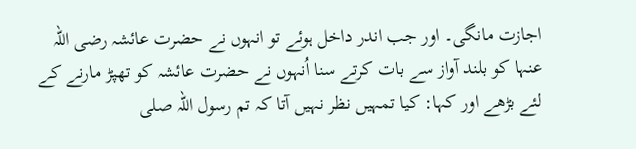اجازت مانگی۔ اور جب اندر داخل ہوئے تو انہوں نے حضرت عائشہ رضی اللہ عنہا کو بلند آواز سے بات کرتے سنا اُنہوں نے حضرت عائشہ کو تھپڑ مارنے کے لئے بڑھے اور کہا: کیا تمہیں نظر نہیں آتا کہ تم رسول اللہ صلی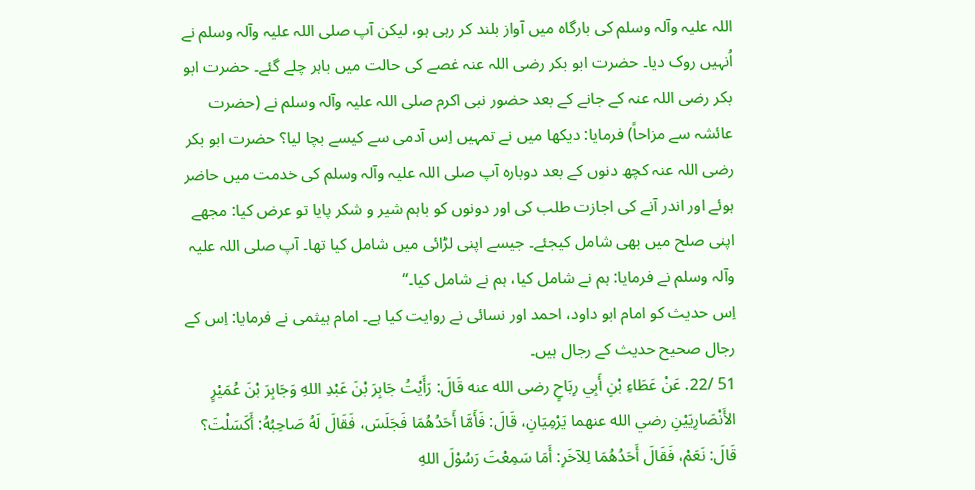اللہ علیہ وآلہ وسلم کی بارگاہ میں آواز بلند کر رہی ہو، لیکن آپ صلی اللہ علیہ وآلہ وسلم نے اُنہیں روک دیا۔ حضرت ابو بکر رضی اللہ عنہ غصے کی حالت میں باہر چلے گئے۔ حضرت ابو بکر رضی اللہ عنہ کے جانے کے بعد حضور نبی اکرم صلی اللہ علیہ وآلہ وسلم نے (حضرت عائشہ سے مزاحاً) فرمایا: دیکھا میں نے تمہیں اِس آدمی سے کیسے بچا لیا؟ حضرت ابو بکر رضی اللہ عنہ کچھ دنوں کے بعد دوبارہ آپ صلی اللہ علیہ وآلہ وسلم کی خدمت میں حاضر ہوئے اور اندر آنے کی اجازت طلب کی اور دونوں کو باہم شیر و شکر پایا تو عرض کیا: مجھے اپنی صلح میں بھی شامل کیجئے۔ جیسے اپنی لڑائی میں شامل کیا تھا۔ آپ صلی اللہ علیہ وآلہ وسلم نے فرمایا: ہم نے شامل کیا، ہم نے شامل کیا۔‘‘
اِس حدیث کو امام ابو داود، احمد اور نسائی نے روایت کیا ہے۔ امام ہیثمی نے فرمایا: اِس کے رجال صحیح حدیث کے رجال ہیں۔
51 /22. عَنْ عَطَاءِ بْنِ أَبِي رِبَاحٍ رضی الله عنه قَالَ: رَأَيْتُ جَابِرَ بْنَ عَبْدِ اللهِ وَجَابِرَ بْنَ عُمَيْرٍ الأَنْصَارِيَيْنِ رضي الله عنهما يَرْمِيَانِ، قَالَ: فَأَمَّا أَحَدُهُمَا فَجَلَسَ، فَقَالَ لَهُ صَاحِبُهُ: أَکَسَلْتَ؟ قَالَ: نَعَمْ، فَقَالَ أَحَدُهُمَا لِلآخَرِ: أَمَا سَمِعْتَ رَسُوْلَ اللهِ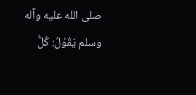صلی الله عليه وآله وسلم يَقُوْلُ: کُلُّ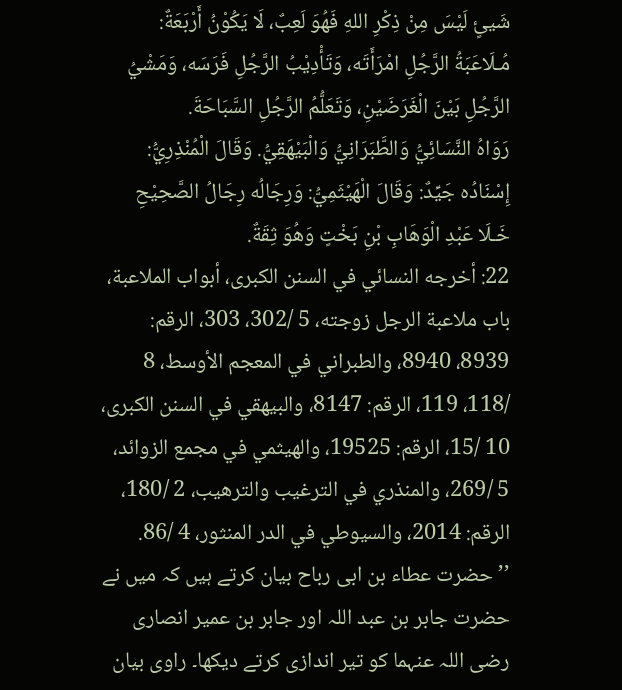شَيئٍ لَيْسَ مِنْ ذِکْرِ اللهِ فَهُوَ لَعِبٌ، لَا يَکُوْنُ أَرْبَعَةٌ: مُـلَاعَبَةُ الرَّجُلِ امْرَأَتَه، وَتَأْدِيْبُ الرَّجُلِ فَرَسَه، وَمَشْيُ الرَّجُلِ بَيْنَ الْغَرَضَيْنِ، وَتَعَلُّمُ الرَّجُلِ السَّبَاحَةَ.
رَوَاهُ النَّسَائِيُّ وَالطَّبَرَانِيُّ وَالْبَيْهَقِيُّ. وَقَالَ الْمُنْذِرِيُّ: إِسْنَادُه جَيِّدٌ: وَقَالَ الْهَيْثَمِيُّ: وَرِجَالُه رِجَالُ الصَّحِيْحِ خَـلَا عَبْدِ الْوَهَابِ بْنِ بَخْتٍ وَهُوَ ثِقَةٌ.
22: أخرجه النسائي في السنن الکبری، أبواب الملاعبة، باب ملاعبة الرجل زوجته، 5 /302، 303، الرقم: 8939، 8940، والطبراني في المعجم الأوسط، 8 /118، 119، الرقم: 8147، والبيهقي في السنن الکبری، 10 /15، الرقم: 19525، والهيثمي في مجمع الزوائد، 5 /269، والمنذري في الترغيب والترهيب، 2 /180، الرقم: 2014، والسيوطي في الدر المنثور، 4 /86.
’’حضرت عطاء بن ابی رباح بیان کرتے ہیں کہ میں نے حضرت جابر بن عبد اللہ اور جابر بن عمیر انصاری رضی اللہ عنہما کو تیر اندازی کرتے دیکھا۔ راوی بیان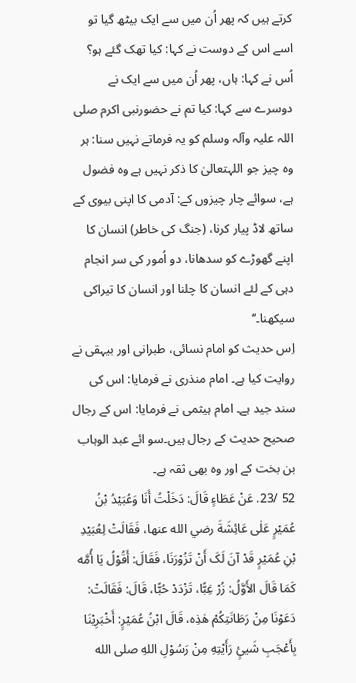کرتے ہیں کہ پھر اُن میں سے ایک بیٹھ گیا تو اسے اس کے دوست نے کہا: کیا تھک گئے ہو؟ اُس نے کہا: ہاں، پھر اُن میں سے ایک نے دوسرے سے کہا: کیا تم نے حضورنبی اکرم صلی اللہ علیہ وآلہ وسلم کو یہ فرماتے نہیں سنا: ہر وہ چیز جو اللہتعالیٰ کا ذکر نہیں ہے وہ فضول ہے، سوائے چار چیزوں کے: آدمی کا اپنی بیوی کے ساتھ لاڈ پیار کرنا، (جنگ کی خاطر) انسان کا اپنے گھوڑے کو سدھانا، دو اُمور کی سر انجام دہی کے لئے انسان کا چلنا اور انسان کا تیراکی سیکھنا۔‘‘
اِس حدیث کو امام نسائی، طبرانی اور بیہقی نے روایت کیا ہے۔ امام منذری نے فرمایا: اس کی سند جید ہے۔ امام ہیثمی نے فرمایا: اس کے رجال صحیح حدیث کے رجال ہیں۔سو ائے عبد الوہاب بن بخت کے اور وہ بھی ثقہ ہے۔
52 /23. عَنْ عَطَاءٍ قَالَ: دَخَلْتُ أَنَا وَعُبَيْدُ بْنُ عُمَيْرٍ عَلٰی عَائِشَةَ رضي الله عنها، فَقَالَتْ لِعُبَيْدِ بْنِ عُمَيْرٍ قَدْ آنَ لَکَ أَنْ تَزُوْرَنَا، فَقَالَ: أَقُوْلُ يَا أُمَّه کَمَا قَالَ الأَوَّلُ: زُرْ غِبًّا، تَزْدَدْ حُبًّا، قَالَ: فَقَالَتْ: دَعَوْنَا مِنْ رَطَانَتِکُمْ هٰذِه، قَالَ ابْنُ عُمَيْرٍ: أَخْبَرِيْنَا بِأَعْجَبِ شَيئٍ رَأَيْتِهِ مِنْ رَسُوْلِ اللهِ صلی الله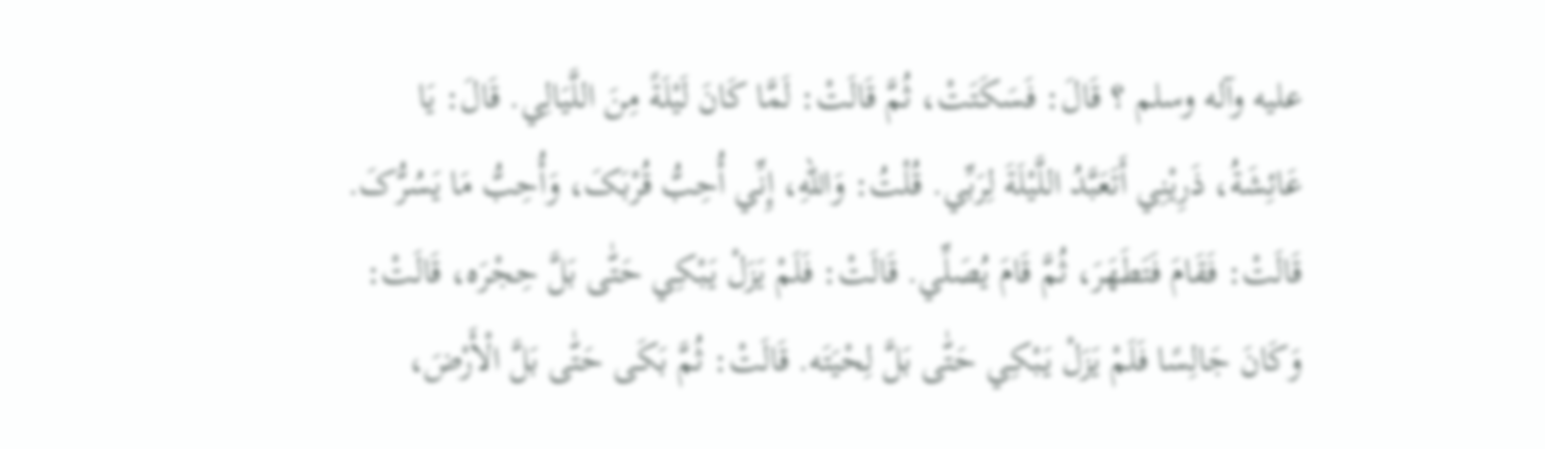عليه وآله وسلم ؟ قَالَ: فَسَکَتَتْ، ثُمَّ قَالَتْ: لَمَّا کَانَ لَيْلَةً مِنَ اللَّيَالِي. قَالَ: يَا عَائِشَةُ، ذَرِيْنِي أَتَعَبَّدُ اللَّيْلَةَ لِرَبِّي. قُلْتُ: وَاللهِ، إِنِّي أُحِبُّ قُرْبَکَ، وَأُحِبُّ مَا يَسُرُّکَ. قَالَتْ: فَقَامَ فَتَطَهَرَ، ثُمَّ قَامَ يُصَلِّي. قَالَتْ: فَلَمْ يَزَلْ يَبْکِي حَتّٰی بَلَّ حِجْرَه، قَالَتْ: وَکَانَ جَالِسًا فَلَمْ يَزَلْ يَبْکِي حَتّٰی بَلَّ لِحْيَتَه. قَالَتْ: ثُمَّ بَکَی حَتّٰی بَلَّ الْأَرْضَ،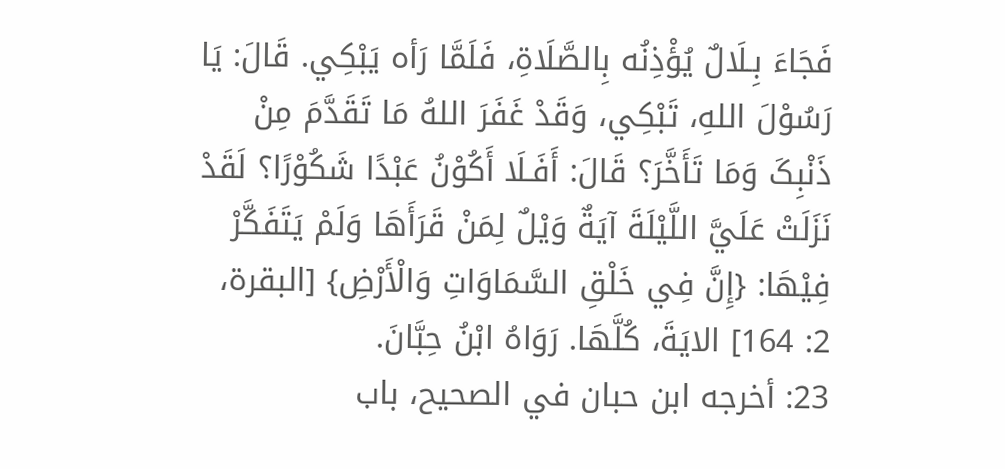فَجَاءَ بِـلَالٌ يُؤْذِنُه بِالصَّلَاةِ، فَلَمَّا رَأه يَبْکِي. قَالَ: يَا رَسُوْلَ اللهِ، تَبْکِي، وَقَدْ غَفَرَ اللهُ مَا تَقَدَّمَ مِنْ ذَنْبِکَ وَمَا تَأَخَّرَ؟ قَالَ: أَفَـلَا أَکُوْنُ عَبْدًا شَکُوْرًا؟ لَقَدْ نَزَلَتْ عَلَيَّ اللَّيْلَةَ آيَةٌ وَيْلٌ لِمَنْ قَرَأَهَا وَلَمْ يَتَفَکَّرْ فِيْهَا: {إِنَّ فِي خَلْقِ السَّمَاوَاتِ وَالْأَرْضِ} [البقرة، 2: 164] الايَةَ، کُلَّهَا. رَوَاهُ ابْنُ حِبَّانَ.
23: أخرجه ابن حبان في الصحيح، باب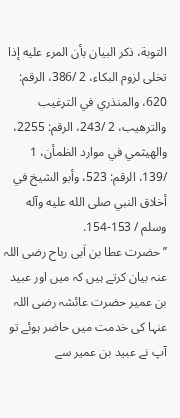التوبة، ذکر البيان بأن المرء عليه إذا تخلی لزوم البکاء، 2 /386، الرقم: 620، والمنذري في الترغيب والترهيب، 2 /243، الرقم: 2255، والهيثمي في موارد الظمأن، 1 /139، الرقم: 523، وأبو الشيخ في أخلاق النبي صلی الله عليه وآله وسلم / 153-154.
’’حضرت عطا بن اَبی رباح رضی اللہ عنہ بیان کرتے ہیں کہ میں اور عبید بن عمیر حضرت عائشہ رضی اللہ عنہا کی خدمت میں حاضر ہوئے تو آپ نے عبید بن عمیر سے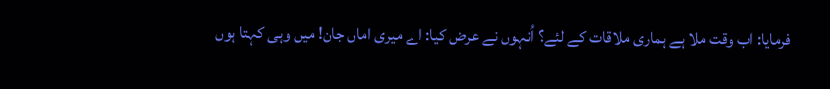فرمایا: اب وقت ملا ہے ہماری ملاقات کے لئے؟ اُنہوں نے عرض کیا: اے میری اماں جان! میں وہی کہتا ہوں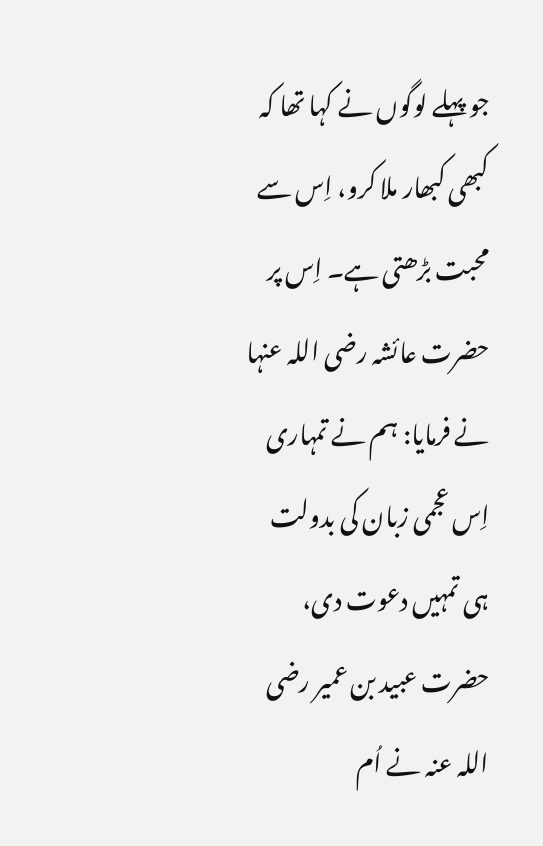جو پہلے لوگوں نے کہا تھا کہ کبھی کبھار ملا کرو، اِس سے محبت بڑھتی ہے۔ اِس پر حضرت عائشہ رضی اللہ عنہا نے فرمایا: ہم نے تمہاری اِس عجمی زبان کی بدولت ہی تمہیں دعوت دی، حضرت عبید بن عمیر رضی اللہ عنہ نے اُم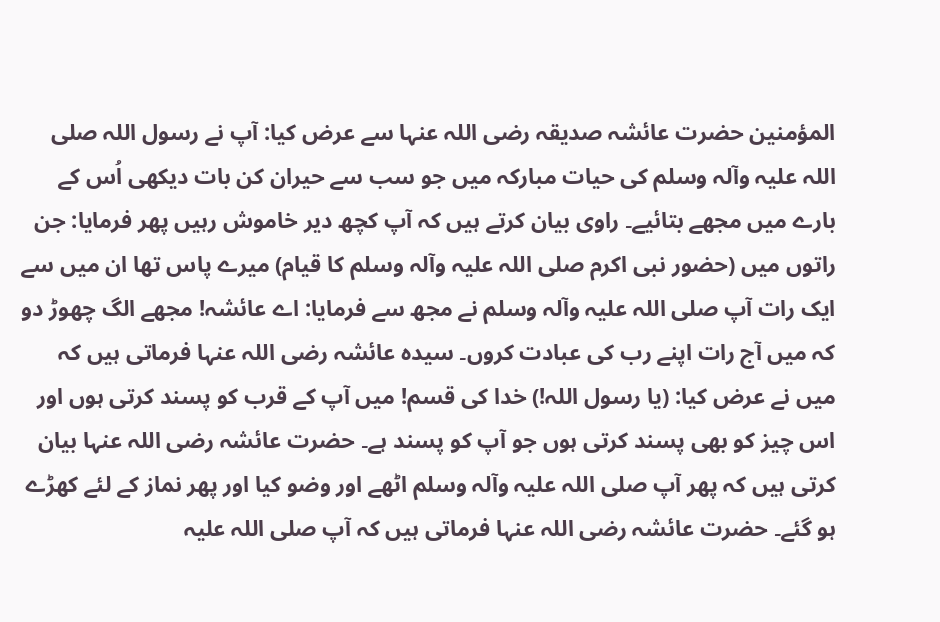المؤمنین حضرت عائشہ صدیقہ رضی اللہ عنہا سے عرض کیا: آپ نے رسول اللہ صلی اللہ علیہ وآلہ وسلم کی حیات مبارکہ میں جو سب سے حیران کن بات دیکھی اُس کے بارے میں مجھے بتائیے۔ راوی بیان کرتے ہیں کہ آپ کچھ دیر خاموش رہیں پھر فرمایا: جن راتوں میں (حضور نبی اکرم صلی اللہ علیہ وآلہ وسلم کا قیام) میرے پاس تھا ان میں سے ایک رات آپ صلی اللہ علیہ وآلہ وسلم نے مجھ سے فرمایا: اے عائشہ! مجھے الگ چھوڑ دو کہ میں آج رات اپنے رب کی عبادت کروں۔ سیدہ عائشہ رضی اللہ عنہا فرماتی ہیں کہ میں نے عرض کیا: (یا رسول اللہ!) خدا کی قسم! میں آپ کے قرب کو پسند کرتی ہوں اور اس چیز کو بھی پسند کرتی ہوں جو آپ کو پسند ہے۔ حضرت عائشہ رضی اللہ عنہا بیان کرتی ہیں کہ پھر آپ صلی اللہ علیہ وآلہ وسلم اٹھے اور وضو کیا اور پھر نماز کے لئے کھڑے ہو گئے۔ حضرت عائشہ رضی اللہ عنہا فرماتی ہیں کہ آپ صلی اللہ علیہ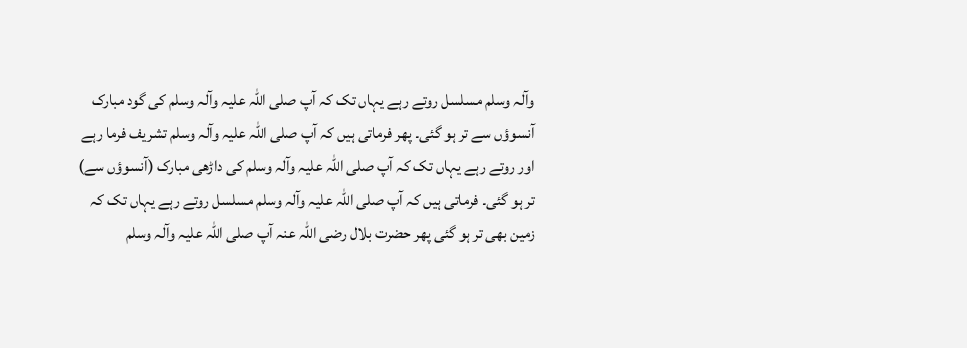وآلہ وسلم مسلسل روتے رہے یہاں تک کہ آپ صلی اللہ علیہ وآلہ وسلم کی گود مبارک آنسوؤں سے تر ہو گئی۔ پھر فرماتی ہیں کہ آپ صلی اللہ علیہ وآلہ وسلم تشریف فرما رہے اور روتے رہے یہاں تک کہ آپ صلی اللہ علیہ وآلہ وسلم کی داڑھی مبارک (آنسوؤں سے) تر ہو گئی۔ فرماتی ہیں کہ آپ صلی اللہ علیہ وآلہ وسلم مسلسل روتے رہے یہاں تک کہ زمین بھی تر ہو گئی پھر حضرت بلال رضی اللہ عنہ آپ صلی اللہ علیہ وآلہ وسلم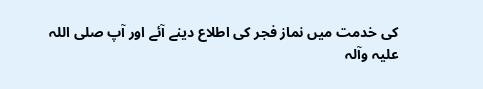کی خدمت میں نماز فجر کی اطلاع دینے آئے اور آپ صلی اللہ علیہ وآلہ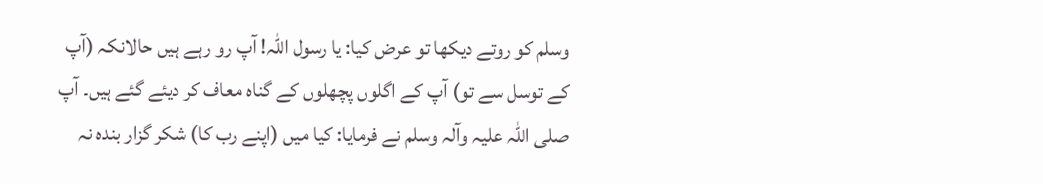وسلم کو روتے دیکھا تو عرض کیا: یا رسول اللہ! آپ رو رہے ہیں حالانکہ (آپ کے توسل سے تو) آپ کے اگلوں پچھلوں کے گناہ معاف کر دیئے گئے ہیں۔ آپ صلی اللہ علیہ وآلہ وسلم نے فرمایا: کیا میں (اپنے رب کا) شکر گزار بندہ نہ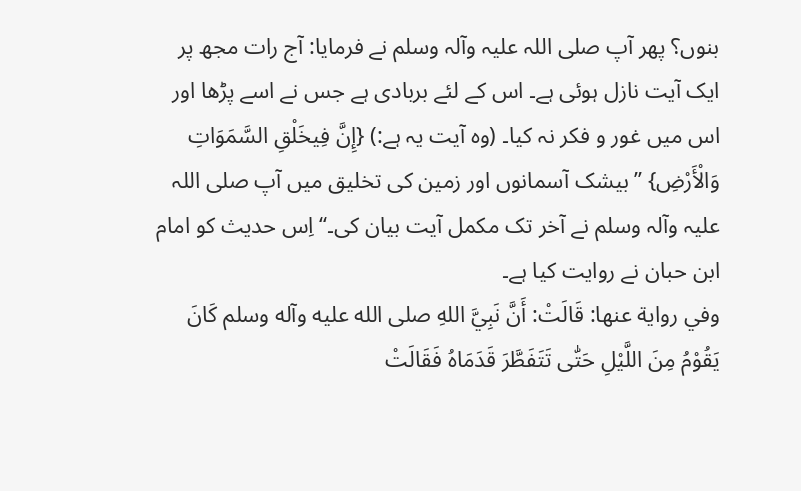بنوں؟ پھر آپ صلی اللہ علیہ وآلہ وسلم نے فرمایا: آج رات مجھ پر ایک آیت نازل ہوئی ہے۔ اس کے لئے بربادی ہے جس نے اسے پڑھا اور اس میں غور و فکر نہ کیا۔ (وہ آیت یہ ہے:) {إِنَّ فِيخَلْقِ السَّمَوَاتِ وَالْأَرْضِ} ’’بیشک آسمانوں اور زمین کی تخلیق میں آپ صلی اللہ علیہ وآلہ وسلم نے آخر تک مکمل آیت بیان کی۔‘‘ اِس حدیث کو امام ابن حبان نے روایت کیا ہے۔
وفي رواية عنها: قَالَتْ: أَنَّ نَبِيَّ اللهِ صلی الله عليه وآله وسلم کَانَ يَقُوْمُ مِنَ اللَّيْلِ حَتّٰی تَتَفَطَّرَ قَدَمَاهُ فَقَالَتْ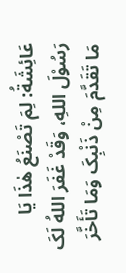عَائِشَةُ: لِمَ تَصْنَعُ هٰذَا يَا رَسُوْلَ اللهِ، وَقَدْ غَفَرَ اللهُ لَکَ مَا تَقَدَّمَ مِنْ ذَنْبِکَ وَمَا تَأَخَّرَ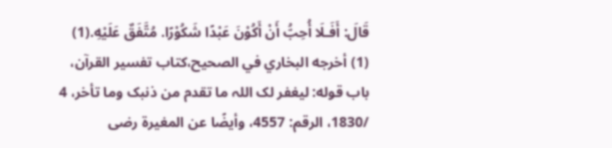قَالَ: أَفَـلَا أُحِبُّ أَنْ أَکُوْنَ عَبْدًا شَکُوْرًا. مُتَّفَقٌ عَلَيْهِ.(1)
(1) أخرجه البخاري في الصحيح،کتاب تفسير القرآن، باب قوله: ليغفر لک اللہ ما تقدم من ذنبک وما تأخر، 4 /1830، الرقم: 4557، وأيضًا عن المغيرة رضی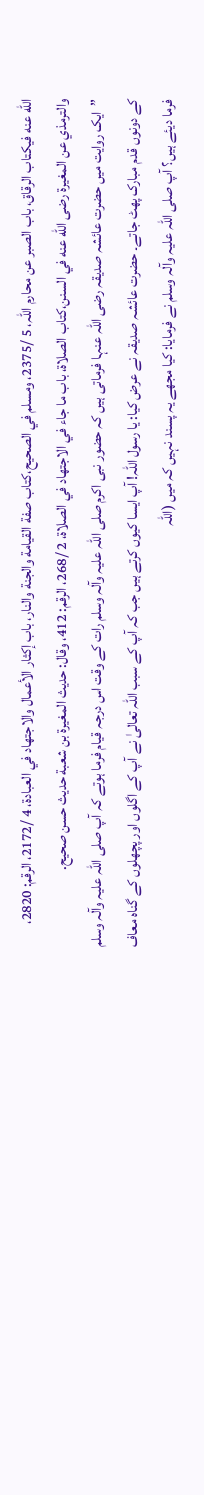الله عنه فيکتاب الرقاق، باب الصبر عن محارم اللہ، 5 /2375، ومسلم في الصحيح،کتاب صفة القيامة والجنة والنار، باب إکثار الأعمال والاجتهاد في العبادة، 4 /2172، الرقم: 2820، والترمذي عن المغيرة رضی الله عنه في السنن،کتاب الصلاة، باب ما جاء في الاجتهاد في الصلاة، 2 /268، الرقم: 412، وقال: حديث المغيرة بن شعبة حديث حسن صحيح.
’’ایک روایت میں حضرت عائشہ صدیقہ رضی اللہ عنہا فرماتی ہیں کہ حضور نبی اکرم صلی اللہ علیہ وآلہ وسلم رات کے وقت اس درجہ قیام فرما ہوتے کہ آپ صلی اللہ علیہ وآلہ وسلم کے دونوں قدم مبارک پھٹ جاتے۔ حضرت عائشہ صدیقہ نے عرض کیا: یا رسول اللہ! آپ ایسا کیوں کرتے ہیں جب کہ آپ کے سبب اللہ تعالیٰ نے آپ کے اگلوں اور پچھلوں کے گناہ معاف فرما دیئے ہیں؟ آپ صلی اللہ علیہ وآلہ وسلم نے فرمایا: کیا مجھے یہ پسند نہیں کہ میں (اللہ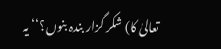تعالیٰ کا) شکر گزار بندہ بنوں؟‘‘ یہ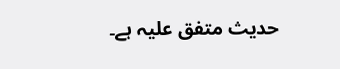حدیث متفق علیہ ہے۔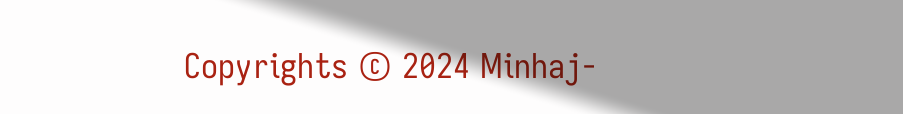Copyrights © 2024 Minhaj-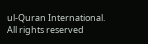ul-Quran International. All rights reserved